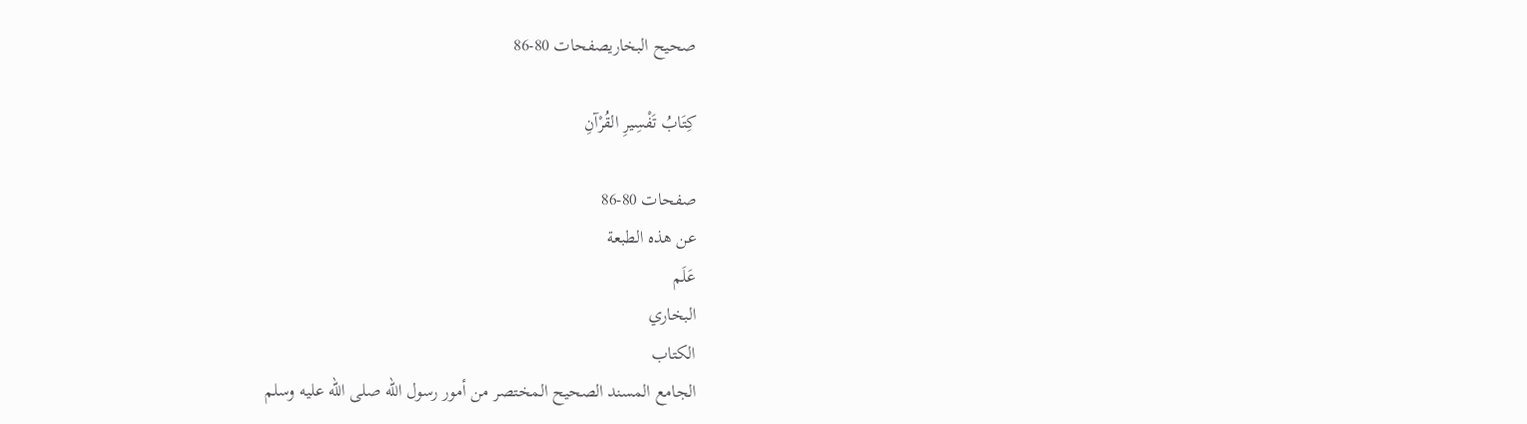صحيح البخاريصفحات 80-86

كِتَابُ تَفْسِيرِ القُرْآنِ

صفحات 80-86
عن هذه الطبعة
عَلَم
البخاري
الكتاب
الجامع المسند الصحيح المختصر من أمور رسول الله صلى الله عليه وسلم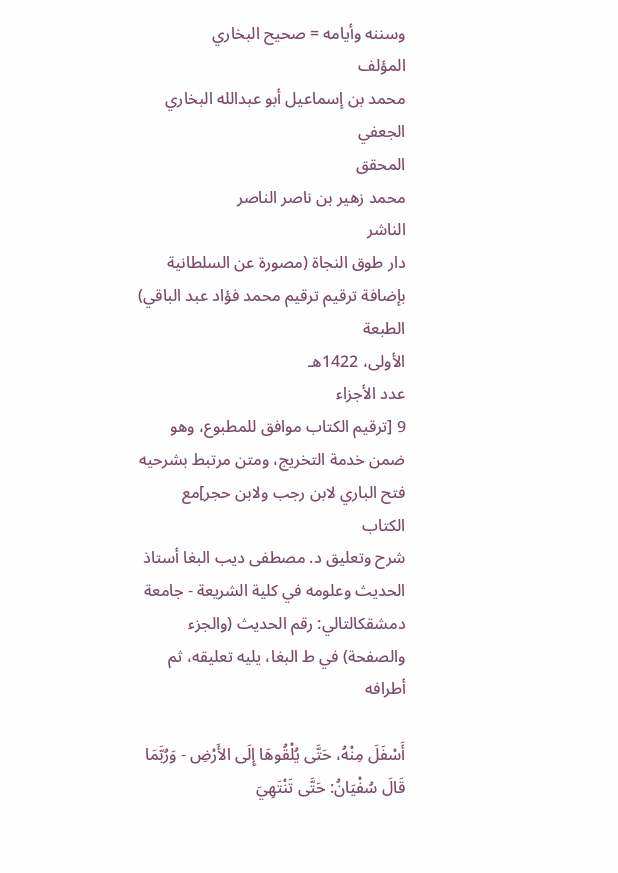وسننه وأيامه = صحيح البخاري
المؤلف
محمد بن إسماعيل أبو عبدالله البخاري الجعفي
المحقق
محمد زهير بن ناصر الناصر
الناشر
دار طوق النجاة (مصورة عن السلطانية بإضافة ترقيم ترقيم محمد فؤاد عبد الباقي)
الطبعة
الأولى، 1422هـ
عدد الأجزاء
9 [ترقيم الكتاب موافق للمطبوع، وهو ضمن خدمة التخريج، ومتن مرتبط بشرحيه فتح الباري لابن رجب ولابن حجر]مع
الكتاب
شرح وتعليق د. مصطفى ديب البغا أستاذ الحديث وعلومه في كلية الشريعة - جامعة دمشقكالتالي: رقم الحديث (والجزء والصفحة) في ط البغا، يليه تعليقه، ثم أطرافه

أَسْفَلَ مِنْهُ، حَتَّى يُلْقُوهَا إِلَى الأَرْضِ - وَرُبَّمَا قَالَ سُفْيَانُ: حَتَّى تَنْتَهِيَ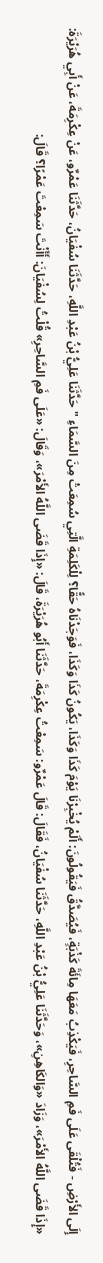إِلَى الأَرْضِ - فَتُلْقَى عَلَى فَمِ السَّاحِرِ، فَيَكْذِبُ مَعَهَا مِائَةَ كَذْبَةٍ، فَيُصَدَّقُ فَيَقُولُونَ: أَلَمْ يُخْبِرْنَا يَوْمَ كَذَا وَكَذَا، يَكُونُ كَذَا وَكَذَا، فَوَجَدْنَاهُ حَقًّا؟ لِلْكَلِمَةِ الَّتِي سُمِعَتْ مِنَ السَّمَاءِ " حَدَّثَنَا عَلِيُّ بْنُ عَبْدِ اللَّهِ، حَدَّثَنَا سُفْيَانُ، حَدَّثَنَا عَمْرٌو، عَنْ عِكْرِمَةَ، عَنْ أَبِي هُرَيْرَةَ: «إِذَا قَضَى اللَّهُ الأَمْرَ»، وَزَادَ «وَالكَاهِنِ»، وَحَدَّثَنَا عَلِيُّ بْنُ عَبْدِ اللَّهِ، حَدَّثَنَا سُفْيَانُ، فَقَالَ: قَالَ عَمْرٌو: سَمِعْتُ عِكْرِمَةَ، حَدَّثَنَا أَبُو هُرَيْرَةَ، قَالَ: «إِذَا قَضَى اللَّهُ الأَمْرَ»، وَقَالَ: «عَلَى فَمِ السَّاحِرِ» قُلْتُ لِسُفْيَانَ: أَأَنْتَ سَمِعْتَ عَمْرًا؟ قَالَ: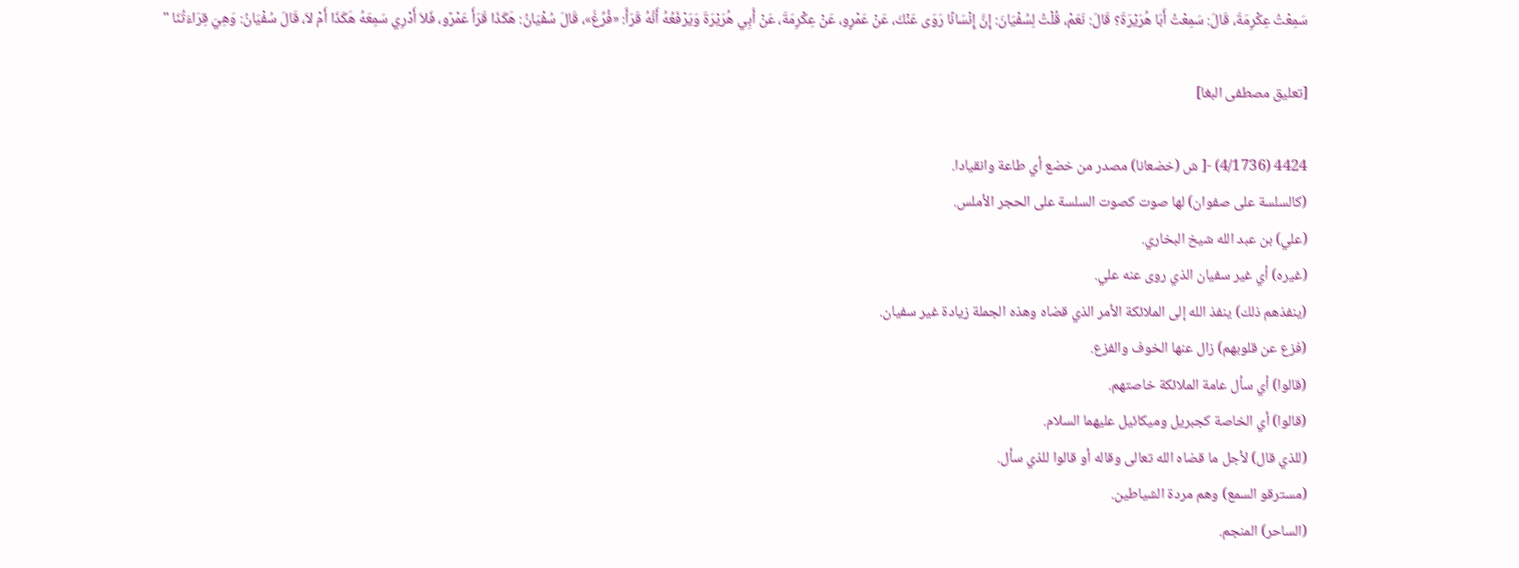سَمِعْتُ عِكْرِمَةَ، قَالَ: سَمِعْتُ أَبَا هُرَيْرَةَ؟ قَالَ: نَعَمْ، قُلْتُ لِسُفْيَانَ: إِنَّ إِنْسَانًا رَوَى عَنْكَ، عَنْ عَمْرٍو، عَنْ عِكْرِمَةَ، عَنْ أَبِي هُرَيْرَةَ وَيَرْفَعُهُ أَنَّهُ قَرَأَ: «فُرِّغَ»، قَالَ سُفْيَانُ: هَكَذَا قَرَأَ عَمْرٌو، فَلاَ أَدْرِي سَمِعَهُ هَكَذَا أَمْ لاَ، قَالَ سُفْيَانُ: وَهِيَ قِرَاءَتُنَا "

[تعليق مصطفى البغا]

4424 (4/1736) -[ ش (خضعانا) مصدر من خضع أي طاعة وانقيادا.
(كالسلسة على صفوان) لها صوت كصوت السلسة على الحجر الأملس.
(علي) بن عبد الله شيخ البخاري.
(غيره) أي غير سفيان الذي روى عنه علي.
(ينفذهم ذلك) ينفذ الله إلى الملائكة الأمر الذي قضاه وهذه الجملة زيادة غير سفيان.
(فزع عن قلوبهم) زال عنها الخوف والفزع.
(قالوا) أي سأل عامة الملائكة خاصتهم.
(قالوا) أي الخاصة كجبريل وميكائيل عليهما السلام.
(للذي قال) لأجل ما قضاه الله تعالى وقاله أو قالوا للذي سأل.
(مسترقو السمع) وهم مردة الشياطين.
(الساحر) المنجم.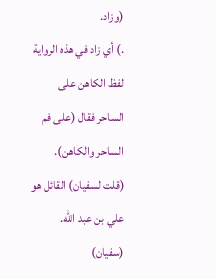(وزاد.
.) أي زاد في هذه الرواية لفظ الكاهن على الساحر فقال (على فم الساحر والكاهن).
(قلت لسفيان) القائل هو علي بن عبد الله.
(سفيان)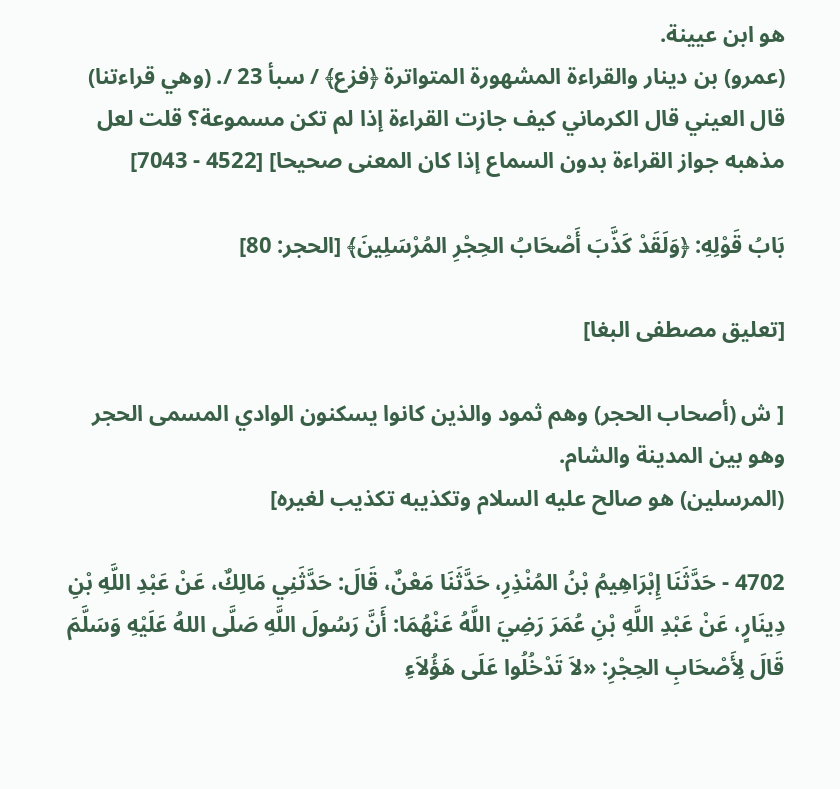هو ابن عيينة.
(عمرو) بن دينار والقراءة المشهورة المتواترة ﴿فزع﴾ / سبأ 23 /. (وهي قراءتنا) قال العيني قال الكرماني كيف جازت القراءة إذا لم تكن مسموعة؟ قلت لعل مذهبه جواز القراءة بدون السماع إذا كان المعنى صحيحا] [4522 - 7043]

بَابُ قَوْلِهِ: ﴿وَلَقَدْ كَذَّبَ أَصْحَابُ الحِجْرِ المُرْسَلِينَ﴾ [الحجر: 80]

[تعليق مصطفى البغا]

[ ش (أصحاب الحجر) وهم ثمود والذين كانوا يسكنون الوادي المسمى الحجر وهو بين المدينة والشام.
(المرسلين) هو صالح عليه السلام وتكذيبه تكذيب لغيره]

4702 - حَدَّثَنَا إِبْرَاهِيمُ بْنُ المُنْذِرِ، حَدَّثَنَا مَعْنٌ، قَالَ: حَدَّثَنِي مَالِكٌ، عَنْ عَبْدِ اللَّهِ بْنِ دِينَارٍ، عَنْ عَبْدِ اللَّهِ بْنِ عُمَرَ رَضِيَ اللَّهُ عَنْهُمَا: أَنَّ رَسُولَ اللَّهِ صَلَّى اللهُ عَلَيْهِ وَسَلَّمَ قَالَ لِأَصْحَابِ الحِجْرِ: «لاَ تَدْخُلُوا عَلَى هَؤُلاَءِ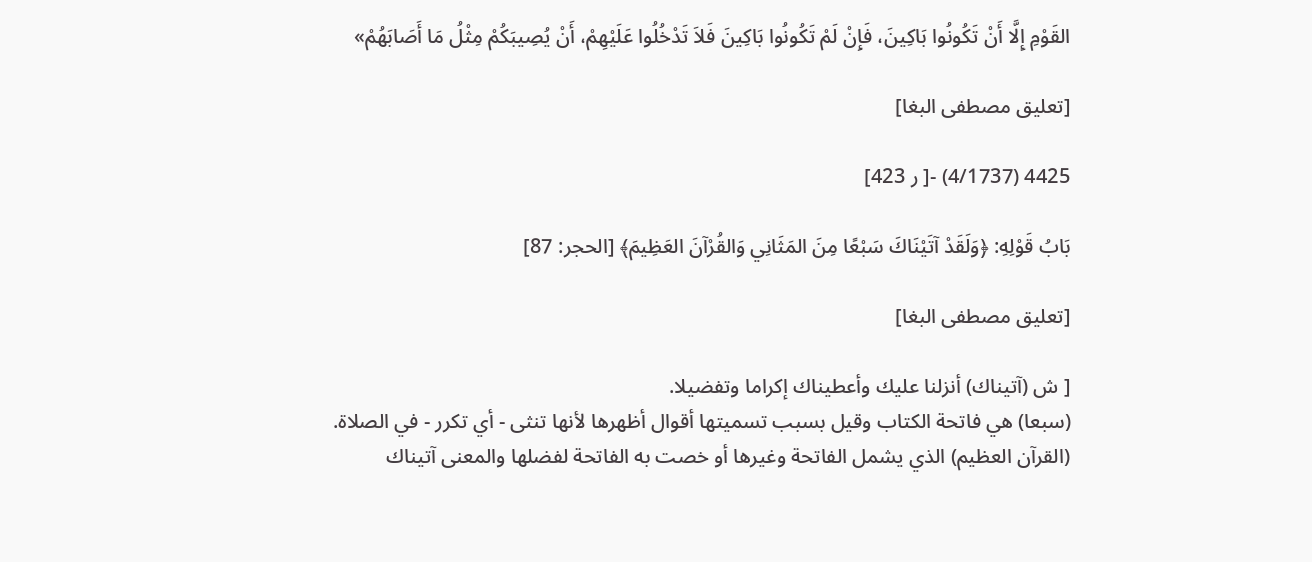القَوْمِ إِلَّا أَنْ تَكُونُوا بَاكِينَ، فَإِنْ لَمْ تَكُونُوا بَاكِينَ فَلاَ تَدْخُلُوا عَلَيْهِمْ، أَنْ يُصِيبَكُمْ مِثْلُ مَا أَصَابَهُمْ»

[تعليق مصطفى البغا]

4425 (4/1737) -[ ر 423]

بَابُ قَوْلِهِ: ﴿وَلَقَدْ آتَيْنَاكَ سَبْعًا مِنَ المَثَانِي وَالقُرْآنَ العَظِيمَ﴾ [الحجر: 87]

[تعليق مصطفى البغا]

[ ش (آتيناك) أنزلنا عليك وأعطيناك إكراما وتفضيلا.
(سبعا) هي فاتحة الكتاب وقيل بسبب تسميتها أقوال أظهرها لأنها تنثى - أي تكرر - في الصلاة.
(القرآن العظيم) الذي يشمل الفاتحة وغيرها أو خصت به الفاتحة لفضلها والمعنى آتيناك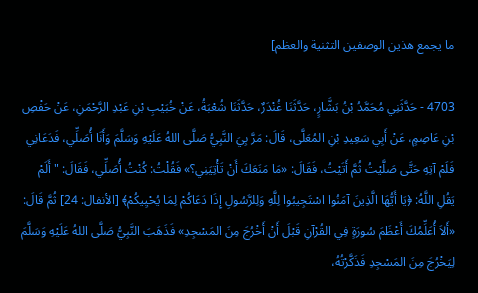ما يجمع هذين الوصفين التثنية والعظم]

4703 - حَدَّثَنِي مُحَمَّدُ بْنُ بَشَّارٍ، حَدَّثَنَا غُنْدَرٌ، حَدَّثَنَا شُعْبَةُ، عَنْ خُبَيْبِ بْنِ عَبْدِ الرَّحْمَنِ، عَنْ حَفْصِ بْنِ عَاصِمٍ، عَنْ أَبِي سَعِيدِ بْنِ المُعَلَّى، قَالَ: مَرَّ بِيَ النَّبِيُّ صَلَّى اللهُ عَلَيْهِ وَسَلَّمَ وَأَنَا أُصَلِّي، فَدَعَانِي فَلَمْ آتِهِ حَتَّى صَلَّيْتُ ثُمَّ أَتَيْتُ، فَقَالَ: «مَا مَنَعَكَ أَنْ تَأْتِيَنِي؟» فَقُلْتُ: كُنْتُ أُصَلِّي، فَقَالَ: " أَلَمْ يَقُلِ اللَّهُ: ﴿يَا أَيُّهَا الَّذِينَ آمَنُوا اسْتَجِيبُوا لِلَّهِ وَلِلرَّسُولِ إِذَا دَعَاكُمْ لِمَا يُحْيِيكُمْ﴾ [الأنفال: 24] ثُمَّ قَالَ: «أَلاَ أُعَلِّمُكَ أَعْظَمَ سُورَةٍ فِي القُرْآنِ قَبْلَ أَنْ أَخْرُجَ مِنَ المَسْجِدِ» فَذَهَبَ النَّبِيُّ صَلَّى اللهُ عَلَيْهِ وَسَلَّمَ لِيَخْرُجَ مِنَ المَسْجِدِ فَذَكَّرْتُهُ،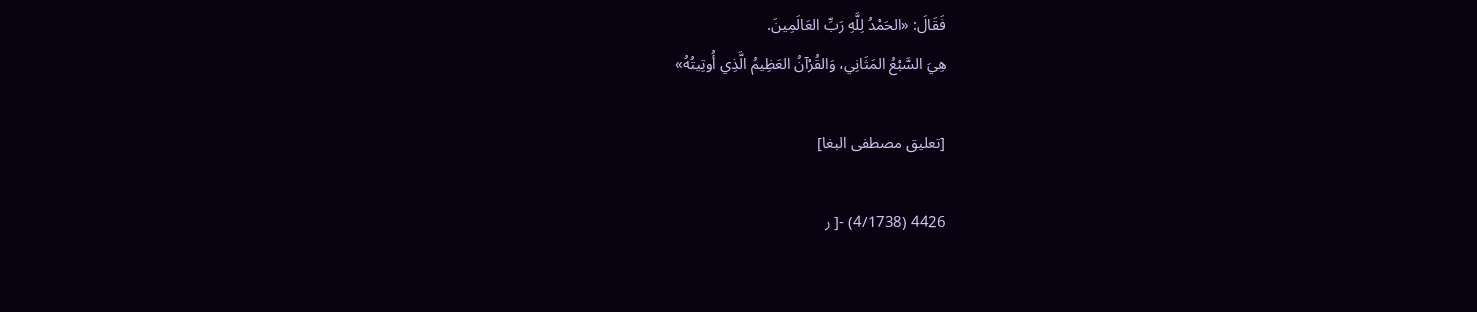فَقَالَ: «الحَمْدُ لِلَّهِ رَبِّ العَالَمِينَ.
هِيَ السَّبْعُ المَثَانِي، وَالقُرْآنُ العَظِيمُ الَّذِي أُوتِيتُهُ»

[تعليق مصطفى البغا]

4426 (4/1738) -[ ر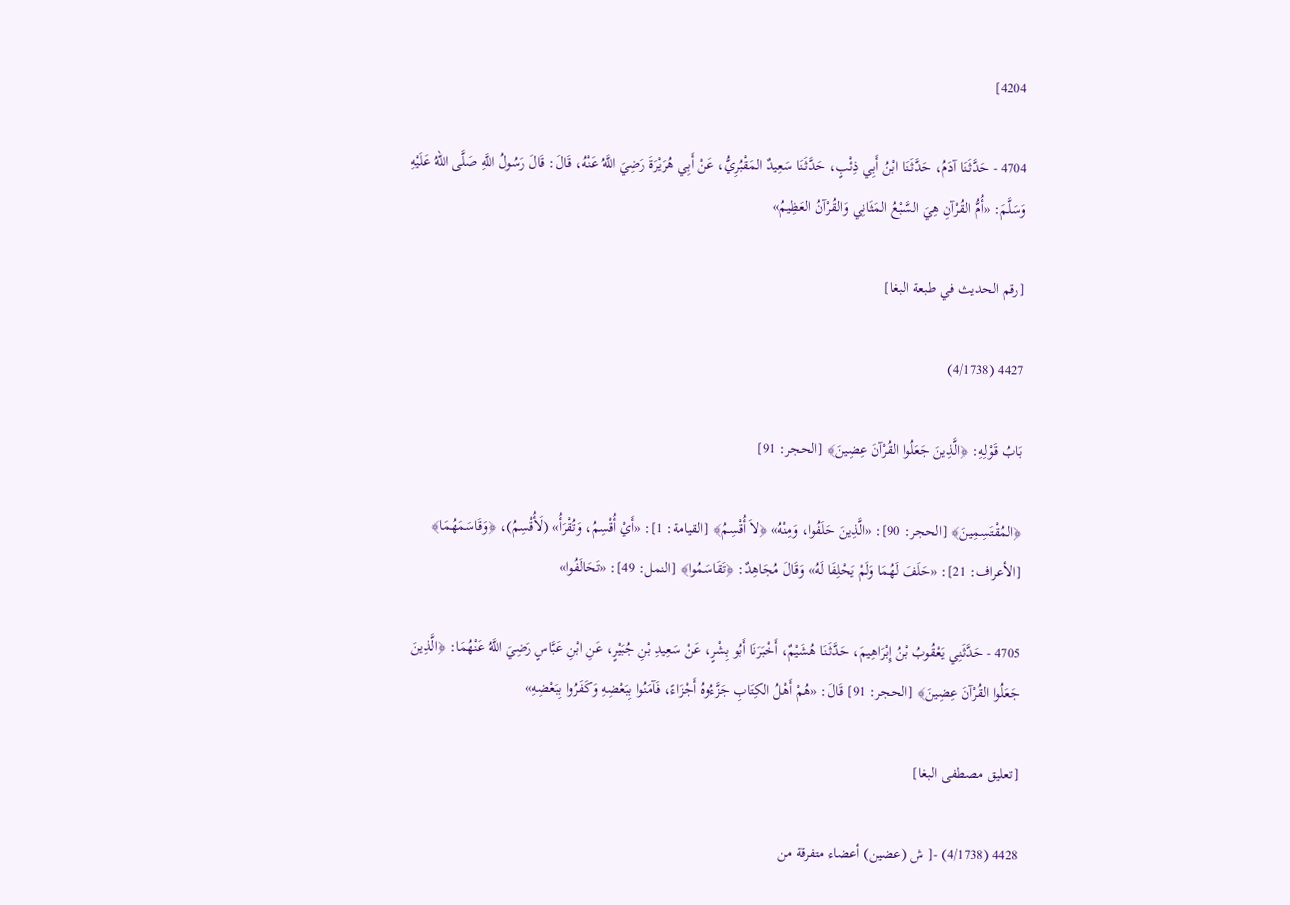4204]

4704 - حَدَّثَنَا آدَمُ، حَدَّثَنَا ابْنُ أَبِي ذِئْبٍ، حَدَّثَنَا سَعِيدٌ المَقْبُرِيُّ، عَنْ أَبِي هُرَيْرَةَ رَضِيَ اللَّهُ عَنْهُ، قَالَ: قَالَ رَسُولُ اللَّهِ صَلَّى اللهُ عَلَيْهِ وَسَلَّمَ: «أُمُّ القُرْآنِ هِيَ السَّبْعُ المَثَانِي وَالقُرْآنُ العَظِيمُ»

[رقم الحديث في طبعة البغا]

4427 (4/1738)

بَابُ قَوْلِهِ: ﴿الَّذِينَ جَعَلُوا القُرْآنَ عِضِينَ﴾ [الحجر: 91]

﴿المُقْتَسِمِينَ﴾ [الحجر: 90]: «الَّذِينَ حَلَفُوا، وَمِنْهُ» ﴿لاَ أُقْسِمُ﴾ [القيامة: 1]: «أَيْ أُقْسِمُ، وَتُقْرَأُ» (لَأُقْسِمُ)، ﴿وَقَاسَمَهُمَا﴾ [الأعراف: 21]: «حَلَفَ لَهُمَا وَلَمْ يَحْلِفَا لَهُ» وَقَالَ مُجَاهِدٌ: ﴿تَقَاسَمُوا﴾ [النمل: 49]: «تَحَالَفُوا»

4705 - حَدَّثَنِي يَعْقُوبُ بْنُ إِبْرَاهِيمَ، حَدَّثَنَا هُشَيْمٌ، أَخْبَرَنَا أَبُو بِشْرٍ، عَنْ سَعِيدِ بْنِ جُبَيْرٍ، عَنِ ابْنِ عَبَّاسٍ رَضِيَ اللَّهُ عَنْهُمَا: ﴿الَّذِينَ جَعَلُوا القُرْآنَ عِضِينَ﴾ [الحجر: 91] قَالَ: «هُمْ أَهْلُ الكِتَابِ جَزَّءُوهُ أَجْزَاءً، فَآمَنُوا بِبَعْضِهِ وَكَفَرُوا بِبَعْضِهِ»

[تعليق مصطفى البغا]

4428 (4/1738) -[ ش (عضين) أعضاء متفرقة من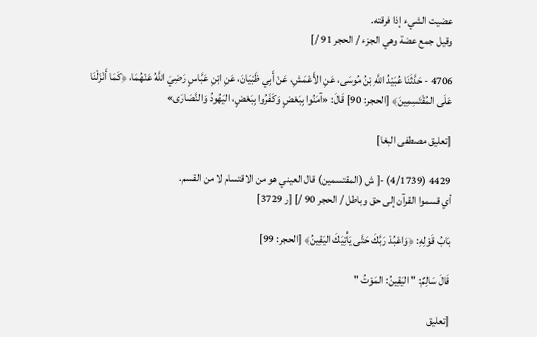عضيت الشيء إذا فرقته.
وقيل جمع عضة وهي الجزء / الحجر 91 /]

4706 - حَدَّثَنَا عُبَيْدُ اللَّهِ بْنُ مُوسَى، عَنِ الأَعْمَشِ، عَنْ أَبِي ظَبْيَانَ، عَنِ ابْنِ عَبَّاسٍ رَضِيَ اللَّهُ عَنْهُمَا، ﴿كَمَا أَنْزَلْنَا عَلَى المُقْتَسِمِينَ﴾ [الحجر: 90] قَالَ: «آمَنُوا بِبَعْضٍ وَكَفَرُوا بِبَعْضٍ، اليَهُودُ وَالنَّصَارَى»

[تعليق مصطفى البغا]

4429 (4/1739) -[ ش (المقتسمين) قال العيني هو من الاقتسام لا من القسم.
أي قسموا القرآن إلى حق وباطل / الحجر 90 /] [ر 3729]

بَابُ قَوْلِهِ: ﴿وَاعْبُدْ رَبَّكَ حَتَّى يَأْتِيَكَ اليَقِينُ﴾ [الحجر: 99]

قَالَ سَالِمٌ: " اليَقِينُ: المَوْتُ "

[تعليق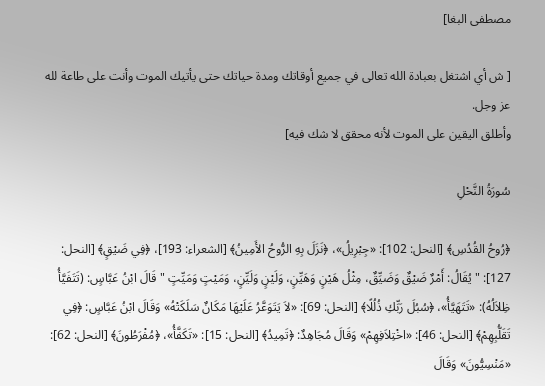مصطفى البغا]

[ ش أي اشتغل بعبادة الله تعالى في جميع أوقاتك ومدة حياتك حتى يأتيك الموت وأنت على طاعة لله عز وجل.
وأطلق اليقين على الموت لأنه محقق لا شك فيه]

سُورَةُ النَّحْلِ

﴿رُوحُ القُدُسِ﴾ [النحل: 102]: «جِبْرِيلُ»، ﴿نَزَلَ بِهِ الرُّوحُ الأَمِينُ﴾ [الشعراء: 193]، ﴿فِي ضَيْقٍ﴾ [النحل: 127]: " يُقَالُ: أَمْرٌ ضَيْقٌ وَضَيِّقٌ، مِثْلُ هَيْنٍ وَهَيِّنٍ، وَلَيْنٍ وَلَيِّنٍ، وَمَيْتٍ وَمَيِّتٍ " قَالَ ابْنُ عَبَّاسٍ: (تَتَفَيَّأُ ظِلاَلُهُ): «تَتَهَيَّأُ»، ﴿سُبُلَ رَبِّكِ ذُلُلًا﴾ [النحل: 69]: «لاَ يَتَوَعَّرُ عَلَيْهَا مَكَانٌ سَلَكَتْهُ» وَقَالَ ابْنُ عَبَّاسٍ: ﴿فِي تَقَلُّبِهِمْ﴾ [النحل: 46]: «اخْتِلاَفِهِمْ» وَقَالَ مُجَاهِدٌ: ﴿تَمِيدُ﴾ [النحل: 15]: «تَكَفَّأُ»، ﴿مُفْرَطُونَ﴾ [النحل: 62]: «مَنْسِيُّونَ» وَقَالَ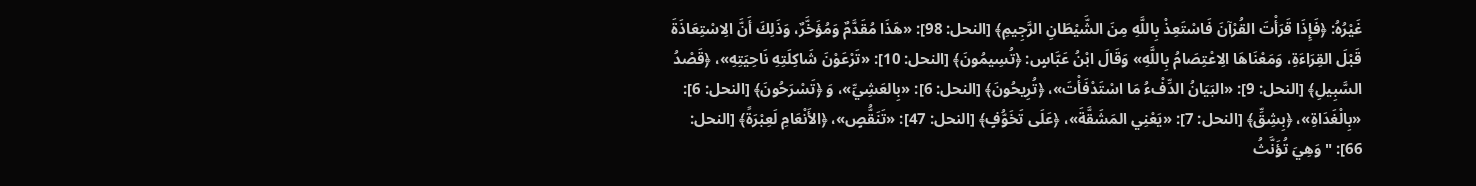غَيْرُهُ: ﴿فَإِذَا قَرَأْتَ القُرْآنَ فَاسْتَعِذْ بِاللَّهِ مِنَ الشَّيْطَانِ الرَّجِيمِ﴾ [النحل: 98]: «هَذَا مُقَدَّمٌ وَمُؤَخَّرٌ، وَذَلِكَ أَنَّ الِاسْتِعَاذَةَ قَبْلَ القِرَاءَةِ، وَمَعْنَاهَا الِاعْتِصَامُ بِاللَّهِ» وَقَالَ ابْنُ عَبَّاسٍ: ﴿تُسِيمُونَ﴾ [النحل: 10]: «تَرْعَوْنَ شَاكِلَتِهِ نَاحِيَتِهِ»، ﴿قَصْدُ السَّبِيلِ﴾ [النحل: 9]: «البَيَانُ الدِّفْءُ مَا اسْتَدْفَأْتَ»، ﴿تُرِيحُونَ﴾ [النحل: 6]: «بِالعَشِيِّ»، وَ ﴿تَسْرَحُونَ﴾ [النحل: 6]: «بِالْغَدَاةِ»، ﴿بِشِقِّ﴾ [النحل: 7]: «يَعْنِي المَشَقَّةَ»، ﴿عَلَى تَخَوُّفٍ﴾ [النحل: 47]: «تَنَقُّصٍ»، ﴿الأَنْعَامِ لَعِبْرَةً﴾ [النحل: 66]: " وَهِيَ تُؤَنَّثُ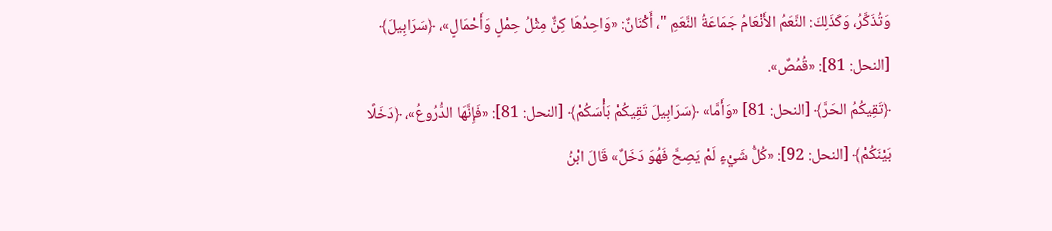وَتُذَكَّرُ، وَكَذَلِكَ: النَّعَمُ الأَنْعَامُ جَمَاعَةُ النَّعَمِ "، أَكْنَانٌ: «وَاحِدُهَا كِنٌّ مِثْلُ حِمْلٍ وَأَحْمَالٍ»، ﴿سَرَابِيلَ﴾ [النحل: 81]: «قُمُصٌ».
﴿تَقِيكُمُ الحَرَّ﴾ [النحل: 81] «وَأَمَّا» ﴿سَرَابِيلَ تَقِيكُمْ بَأْسَكُمْ﴾ [النحل: 81]: «فَإِنَّهَا الدُّرُوعُ»، ﴿دَخَلًا بَيْنَكُمْ﴾ [النحل: 92]: «كُلُّ شَيْءٍ لَمْ يَصِحَّ فَهُوَ دَخَلٌ» قَالَ ابْنُ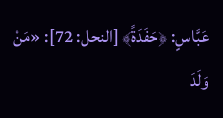عَبَّاسٍ: ﴿حَفَدَةً﴾ [النحل: 72]: «مَنْ وَلَدَ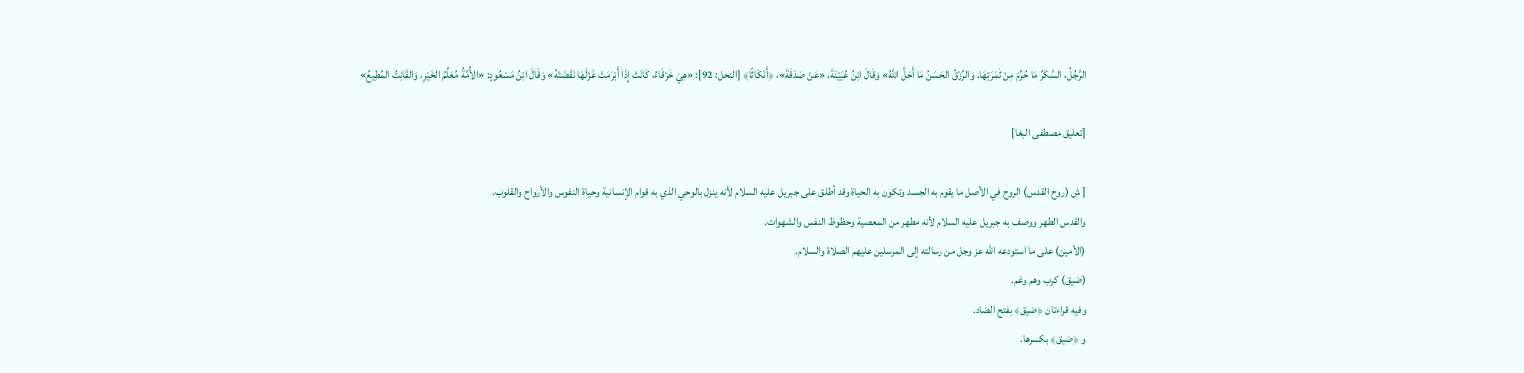الرَّجُلُ، السَّكَرُ مَا حُرِّمَ مِنْ ثَمَرَتِهَا، وَالرِّزْقُ الحَسَنُ مَا أَحَلَّ اللَّهُ» وَقَالَ ابْنُ عُيَيْنَةَ، «عَنْ صَدَقَةَ»، ﴿أَنْكَاثًا﴾ [النحل: 92]: «هِيَ خَرْقَاءُ، كَانَتْ إِذَا أَبْرَمَتْ غَزْلَهَا نَقَضَتْهُ» وَقَالَ ابْنُ مَسْعُودٍ: «الأُمَّةُ مُعَلِّمُ الخَيْرِ، وَالقَانِتُ المُطِيعُ»

[تعليق مصطفى البغا]

[ ش (روح القدس) الروح في الأصل ما يقوم به الجسد وتكون به الحياة وقد أطلق على جبريل عليه السلام لأنه ينزل بالوحي الذي به قوام الإنسانية وحياة النفوس والأرواح والقلوب.
والقدس الطهر ووصف به جبريل عليه السلام لأنه مطهر من المعصية وحظوظ النفس والشهوات.
(الأمين) على ما استودعه الله عز وجل من رسالته إلى المرسلين عليهم الصلاة والسلام.
(ضيق) كرب وهم وغم.
وفيه قراءتان ﴿ضيق﴾ بفتح الضاد.
و ﴿ضيق﴾ بكسرها.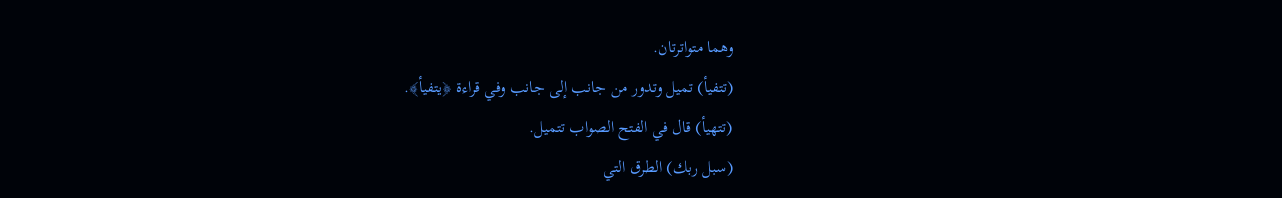وهما متواترتان.
(تتفيأ) تميل وتدور من جانب إلى جانب وفي قراءة ﴿يتفيأ﴾.
(تتهيأ) قال في الفتح الصواب تتميل.
(سبل ربك) الطرق التي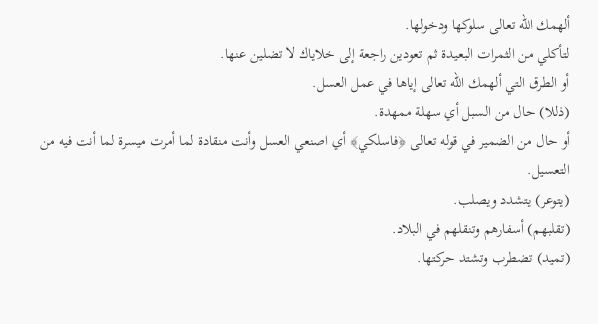ألهمك الله تعالى سلوكها ودخولها.
لتأكلي من الثمرات البعيدة ثم تعودين راجعة إلى خلاياك لا تضلين عنها.
أو الطرق التي ألهمك الله تعالى إياها في عمل العسل.
(ذللا) حال من السبل أي سهلة ممهدة.
أو حال من الضمير في قوله تعالى ﴿فاسلكي﴾ أي اصنعي العسل وأنت منقادة لما أمرت ميسرة لما أنت فيه من التعسيل.
(يتوعر) يتشدد ويصلب.
(تقلبهم) أسفارهم وتنقلهم في البلاد.
(تميد) تضطرب وتشتد حركتها.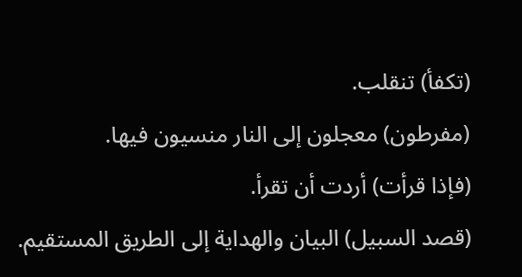(تكفأ) تنقلب.
(مفرطون) معجلون إلى النار منسيون فيها.
(فإذا قرأت) أردت أن تقرأ.
(قصد السبيل) البيان والهداية إلى الطريق المستقيم.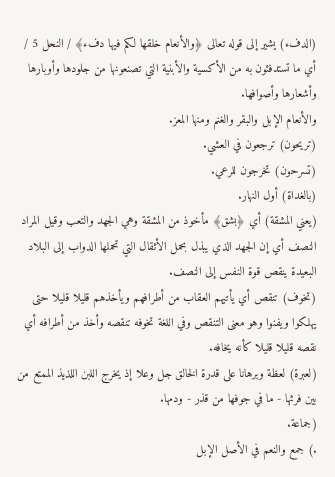(الدفء) يشير إلى قوله تعالى ﴿والأنعام خلقها لكم فيها دفء﴾ / النحل 5 / أي ما تستدفئون به من الأكسية والأبنية التي تصنعونها من جلودها وأوبارها وأشعارها وأصوافها.
والأنعام الإبل والبقر والغنم ومنها المعز.
(تريحون) ترجعون في العشي.
(تسرحون) تخرجون للرعي.
(بالغداة) أول النهار.
(يعني المشقة) أي ﴿بشق﴾ مأخوذ من المشقة وهي الجهد والتعب وقيل المراد النصف أي إن الجهد الذي يبذل بحمل الأثقال التي تحملها الدواب إلى البلاد البعيدة ينقص قوة النفس إلى النصف.
(تخوف) تنقص أي يأتيهم العقاب من أطرافهم ويأخذهم قليلا قليلا حتى يهلكوا ويفنوا وهو معنى التنقص وفي اللغة تخوفه تنقصه وأخذ من أطرافه أي نقصه قليلا قليلا كأنه يخافه.
(لعبرة) لعظة وبرهانا على قدرة الخالق جل وعلا إذ يخرج اللبن اللذيذ الممتع من بين فرثها - ما في جوفها من قذر - ودمها.
(جماعة.
.) جمع والنعم في الأصل الإبل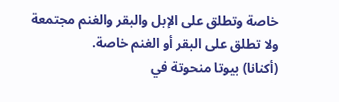خاصة وتطلق على الإبل والبقر والغنم مجتمعة ولا تطلق على البقر أو الغنم خاصة.
(أكنانا) بيوتا منحوتة في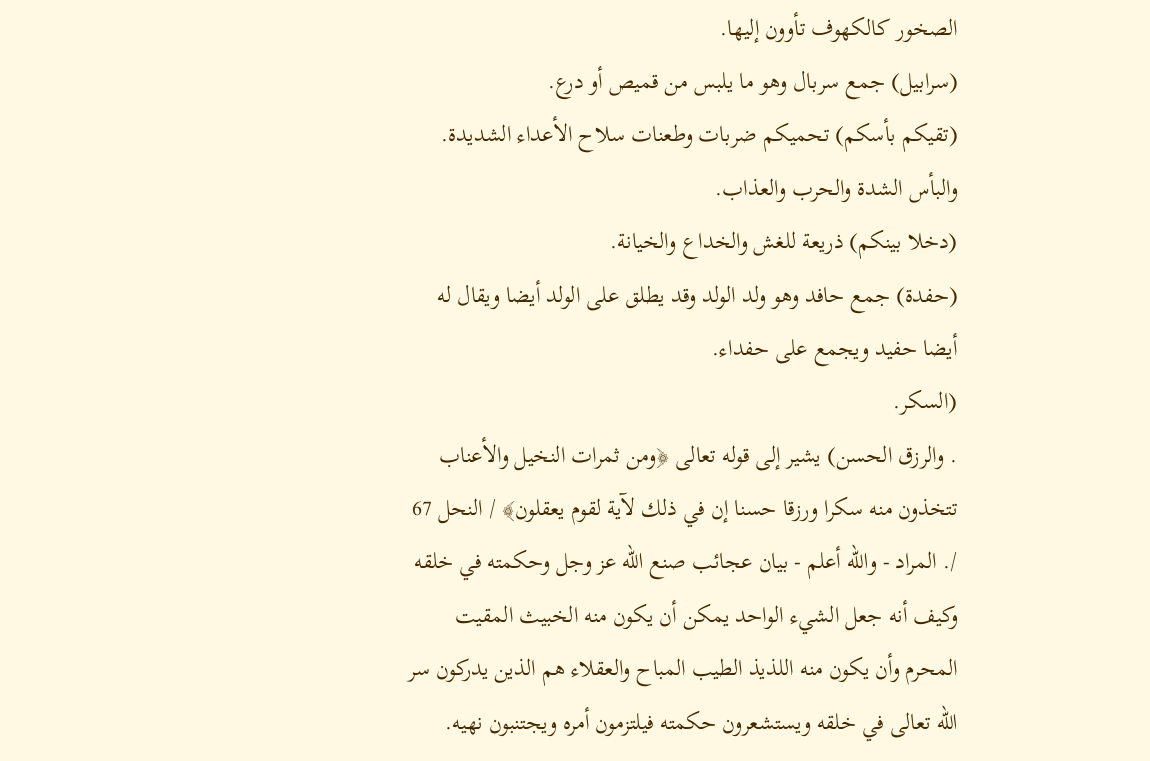الصخور كالكهوف تأوون إليها.
(سرابيل) جمع سربال وهو ما يلبس من قميص أو درع.
(تقيكم بأسكم) تحميكم ضربات وطعنات سلاح الأعداء الشديدة.
والبأس الشدة والحرب والعذاب.
(دخلا بينكم) ذريعة للغش والخداع والخيانة.
(حفدة) جمع حافد وهو ولد الولد وقد يطلق على الولد أيضا ويقال له أيضا حفيد ويجمع على حفداء.
(السكر.
. والرزق الحسن) يشير إلى قوله تعالى ﴿ومن ثمرات النخيل والأعناب تتخذون منه سكرا ورزقا حسنا إن في ذلك لآية لقوم يعقلون﴾ / النحل 67 /. المراد - والله أعلم - بيان عجائب صنع الله عز وجل وحكمته في خلقه وكيف أنه جعل الشيء الواحد يمكن أن يكون منه الخبيث المقيت المحرم وأن يكون منه اللذيذ الطيب المباح والعقلاء هم الذين يدركون سر الله تعالى في خلقه ويستشعرون حكمته فيلتزمون أمره ويجتنبون نهيه.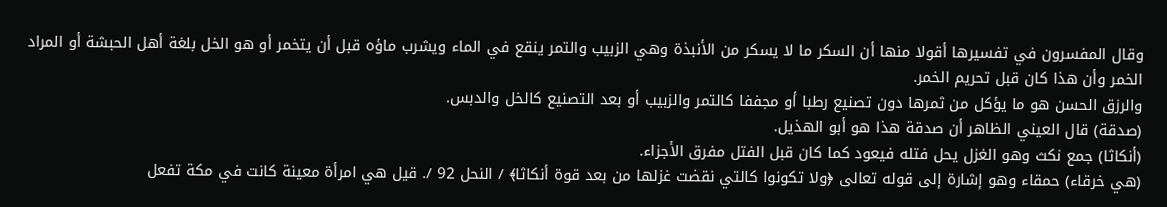وقال المفسرون في تفسيرها أقولا منها أن السكر ما لا يسكر من الأنبذة وهي الزبيب والتمر ينقع في الماء ويشرب ماؤه قبل أن يتخمر أو هو الخل بلغة أهل الحبشة أو المراد الخمر وأن هذا كان قبل تحريم الخمر.
والرزق الحسن هو ما يؤكل من ثمرها دون تصنيع رطبا أو مجففا كالتمر والزبيب أو بعد التصنيع كالخل والدبس.
(صدقة) قال العيني الظاهر أن صدقة هذا هو أبو الهذيل.
(أنكاثا) جمع نكث وهو الغزل يحل فتله فيعود كما كان قبل الفتل مفرق الأجزاء.
(هي خرقاء) حمقاء وهو إشارة إلى قوله تعالى ﴿ولا تكونوا كالتي نقضت غزلها من بعد قوة أنكاثا﴾ / النحل 92 /. قيل هي امرأة معينة كانت في مكة تفعل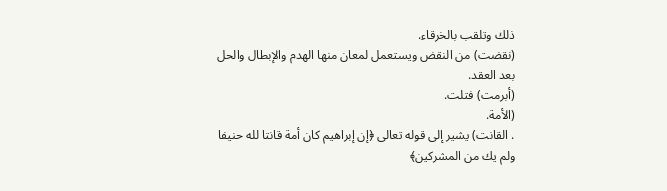ذلك وتلقب بالخرقاء.
(نقضت) من النقض ويستعمل لمعان منها الهدم والإبطال والحل بعد العقد.
(أبرمت) فتلت.
(الأمة.
. القانت) يشير إلى قوله تعالى ﴿إن إبراهيم كان أمة قانتا لله حنيفا ولم يك من المشركين﴾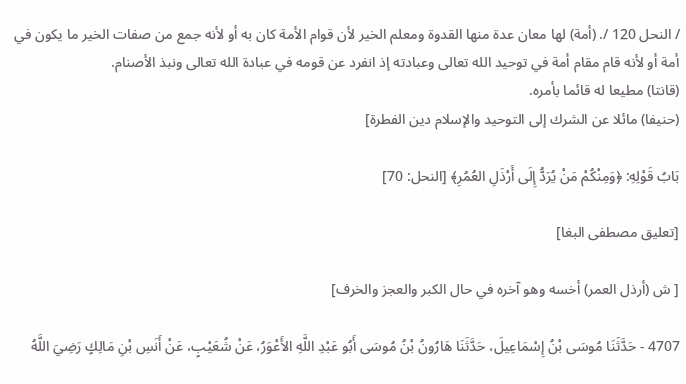/ النحل 120 /. (أمة) لها معان عدة منها القدوة ومعلم الخير لأن قوام الأمة كان به أو لأنه جمع من صفات الخير ما يكون في أمة أو لأنه قام مقام أمة في توحيد الله تعالى وعبادته إذ انفرد عن قومه في عبادة الله تعالى ونبذ الأصنام.
(قانتا) مطيعا له قائما بأمره.
(حنيفا) مائلا عن الشرك إلى التوحيد والإسلام دين الفطرة]

بَابُ قَوْلِهِ: ﴿وَمِنْكُمْ مَنْ يُرَدُّ إِلَى أَرْذَلِ العُمُرِ﴾ [النحل: 70]

[تعليق مصطفى البغا]

[ ش (أرذل العمر) أخسه وهو آخره في حال الكبر والعجز والخرف]

4707 - حَدَّثَنَا مُوسَى بْنُ إِسْمَاعِيلَ، حَدَّثَنَا هَارُونُ بْنُ مُوسَى أَبُو عَبْدِ اللَّهِ الأَعْوَرُ، عَنْ شُعَيْبٍ، عَنْ أَنَسِ بْنِ مَالِكٍ رَضِيَ اللَّهُ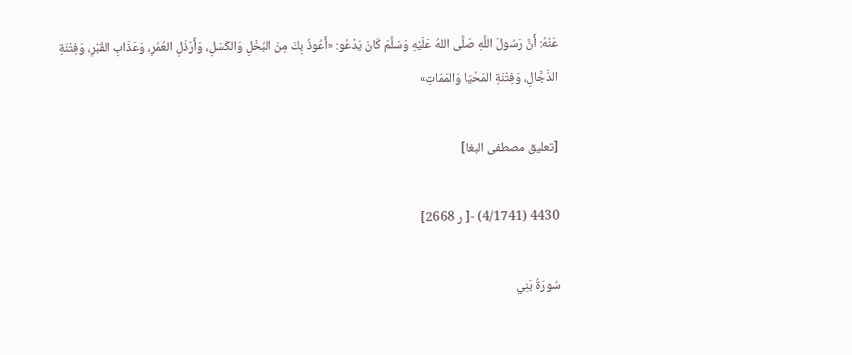عَنْهُ: أَنَّ رَسُولَ اللَّهِ صَلَّى اللهُ عَلَيْهِ وَسَلَّمَ كَانَ يَدْعُو: «أَعُوذُ بِكَ مِنَ البُخْلِ وَالكَسَلِ، وَأَرْذَلِ العُمُرِ، وَعَذَابِ القَبْرِ، وَفِتْنَةِ الدَّجَّالِ، وَفِتْنَةِ المَحْيَا وَالمَمَاتِ»

[تعليق مصطفى البغا]

4430 (4/1741) -[ ر 2668]

سُورَةُ بَنِي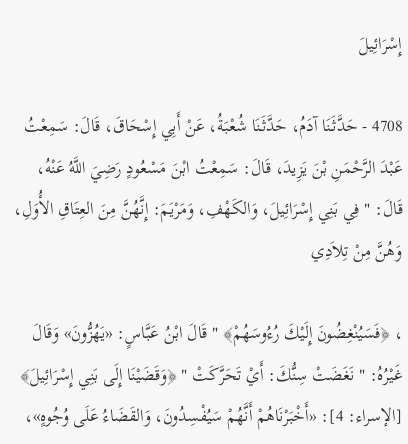إِسْرَائِيلَ

4708 - حَدَّثَنَا آدَمُ، حَدَّثَنَا شُعْبَةُ، عَنْ أَبِي إِسْحَاقَ، قَالَ: سَمِعْتُ عَبْدَ الرَّحْمَنِ بْنَ يَزِيدَ، قَالَ: سَمِعْتُ ابْنَ مَسْعُودٍ رَضِيَ اللَّهُ عَنْهُ، قَالَ: " فِي بَنِي إِسْرَائِيلَ، وَالكَهْفِ، وَمَرْيَمَ: إِنَّهُنَّ مِنَ العِتَاقِ الأُوَلِ، وَهُنَّ مِنْ تِلاَدِي

، ﴿فَسَيُنْغِضُونَ إِلَيْكَ رُءُوسَهُمْ﴾ " قَالَ ابْنُ عَبَّاسٍ: «يَهُزُّونَ» وَقَالَ غَيْرُهُ: " نَغَضَتْ سِنُّكَ: أَيْ تَحَرَّكَتْ " ﴿وَقَضَيْنَا إِلَى بَنِي إِسْرَائِيلَ﴾ [الإسراء: 4]: «أَخْبَرْنَاهُمْ أَنَّهُمْ سَيُفْسِدُونَ، وَالقَضَاءُ عَلَى وُجُوهٍ»،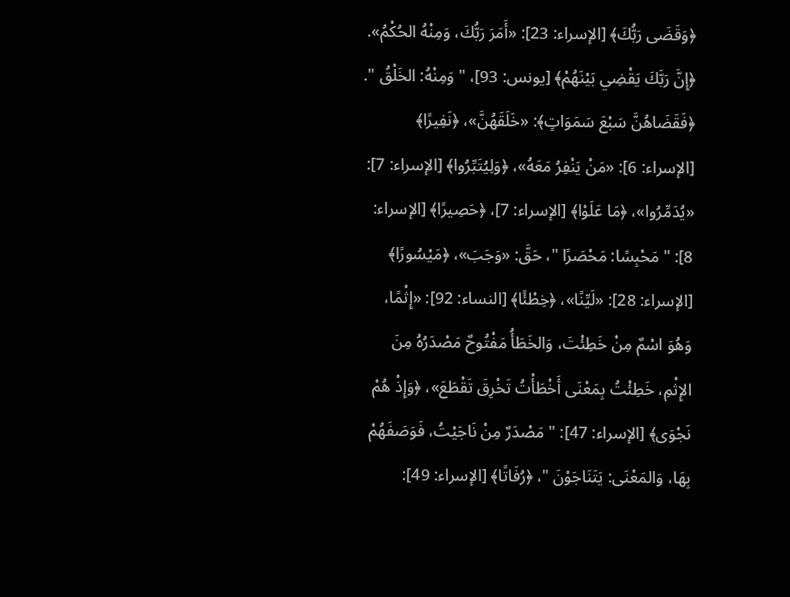﴿وَقَضَى رَبُّكَ﴾ [الإسراء: 23]: «أَمَرَ رَبُّكَ، وَمِنْهُ الحُكْمُ».
﴿إِنَّ رَبَّكَ يَقْضِي بَيْنَهُمْ﴾ [يونس: 93]، " وَمِنْهُ: الخَلْقُ ". ﴿فَقَضَاهُنَّ سَبْعَ سَمَوَاتٍ﴾: «خَلَقَهُنَّ»، ﴿نَفِيرًا﴾ [الإسراء: 6]: «مَنْ يَنْفِرُ مَعَهُ»، ﴿وَلِيُتَبِّرُوا﴾ [الإسراء: 7]: «يُدَمِّرُوا»، ﴿مَا عَلَوْا﴾ [الإسراء: 7]، ﴿حَصِيرًا﴾ [الإسراء: 8]: " مَحْبِسًا: مَحْصَرًا "، حَقَّ: «وَجَبَ»، ﴿مَيْسُورًا﴾ [الإسراء: 28]: «لَيِّنًا»، ﴿خِطْئًا﴾ [النساء: 92]: «إِثْمًا، وَهُوَ اسْمٌ مِنْ خَطِئْتَ، وَالخَطَأُ مَفْتُوحٌ مَصْدَرُهُ مِنَ الإِثْمِ، خَطِئْتُ بِمَعْنَى أَخْطَأْتُ تَخْرِقَ تَقْطَعَ»، ﴿وَإِذْ هُمْ نَجْوَى﴾ [الإسراء: 47]: " مَصْدَرٌ مِنْ نَاجَيْتُ، فَوَصَفَهُمْ بِهَا، وَالمَعْنَى: يَتَنَاجَوْنَ "، ﴿رُفَاتًا﴾ [الإسراء: 49]: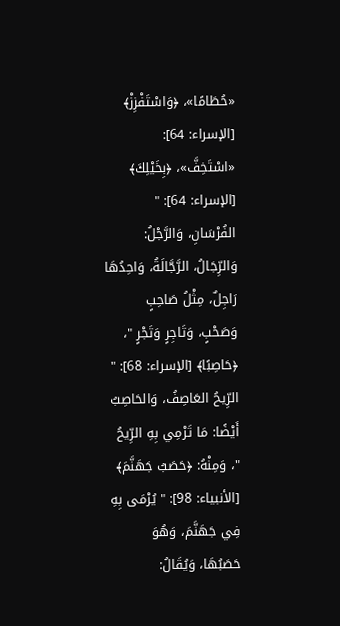«حُطَامًا»، ﴿وَاسْتَفْزِزْ﴾ [الإسراء: 64]: «اسْتَخِفَّ»، ﴿بِخَيْلِكَ﴾ [الإسراء: 64]: " الفُرْسَانِ، وَالرَّجْلُ: وَالرِّجَالُ، الرَّجَّالَةُ، وَاحِدُهَا رَاجِلٌ، مِثْلُ صَاحِبٍ وَصَحْبٍ، وَتَاجِرٍ وَتَجْرٍ "، ﴿حَاصِبًا﴾ [الإسراء: 68]: " الرِّيحُ العَاصِفُ، وَالحَاصِبُ أَيْضًا: مَا تَرْمِي بِهِ الرِّيحُ "، وَمِنْهُ: ﴿حَصَبُ جَهَنَّمَ﴾ [الأنبياء: 98]: " يُرْمَى بِهِ فِي جَهَنَّمَ، وَهُوَ حَصَبُهَا، وَيُقَالُ: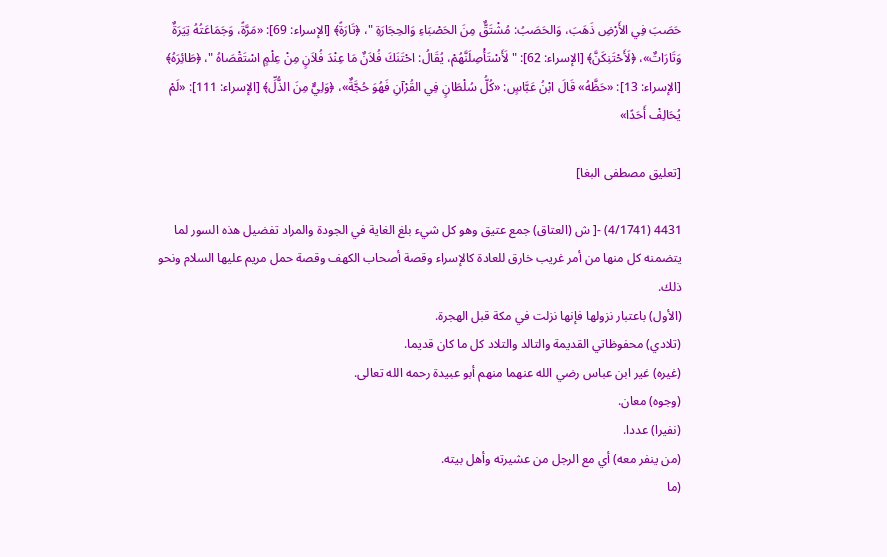حَصَبَ فِي الأَرْضِ ذَهَبَ، وَالحَصَبُ: مُشْتَقٌّ مِنَ الحَصْبَاءِ وَالحِجَارَةِ "، ﴿تَارَةً﴾ [الإسراء: 69]: «مَرَّةً، وَجَمَاعَتُهُ تِيَرَةٌ وَتَارَاتٌ»، ﴿لَأَحْتَنِكَنَّ﴾ [الإسراء: 62]: " لَأَسْتَأْصِلَنَّهُمْ، يُقَالُ: احْتَنَكَ فُلاَنٌ مَا عِنْدَ فُلاَنٍ مِنْ عِلْمٍ اسْتَقْصَاهُ "، ﴿طَائِرَهُ﴾ [الإسراء: 13]: «حَظَّهُ» قَالَ ابْنُ عَبَّاسٍ: «كُلُّ سُلْطَانٍ فِي القُرْآنِ فَهُوَ حُجَّةٌ»، ﴿وَلِيٌّ مِنَ الذُّلِّ﴾ [الإسراء: 111]: «لَمْ يُحَالِفْ أَحَدًا»

[تعليق مصطفى البغا]

4431 (4/1741) -[ ش (العتاق) جمع عتيق وهو كل شيء بلغ الغاية في الجودة والمراد تفضيل هذه السور لما يتضمنه كل منها من أمر غريب خارق للعادة كالإسراء وقصة أصحاب الكهف وقصة حمل مريم عليها السلام ونحو ذلك.
(الأول) باعتبار نزولها فإنها نزلت في مكة قبل الهجرة.
(تلادي) محفوظاتي القديمة والتالد والتلاد كل ما كان قديما.
(غيره) غير ابن عباس رضي الله عنهما منهم أبو عبيدة رحمه الله تعالى.
(وجوه) معان.
(نفيرا) عددا.
(من ينفر معه) أي مع الرجل من عشيرته وأهل بيته.
(ما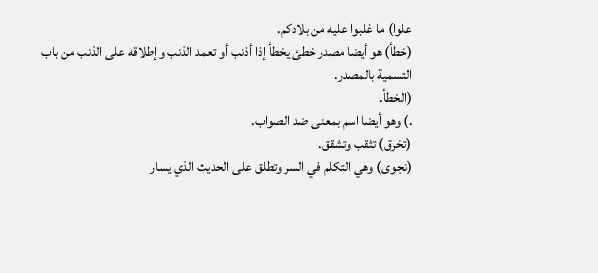علوا) ما غلبوا عليه من بلادكم.
(خطأ) هو أيضا مصدر خطئ يخطأ إذا أذنب أو تعمد الذنب وإطلاقه على الذنب من باب التسمية بالمصدر.
(الخطأ.
.) وهو أيضا اسم بمعنى ضد الصواب.
(تخرق) تثقب وتشقق.
(نجوى) وهي التكلم في السر وتطلق على الحديث الذي يسار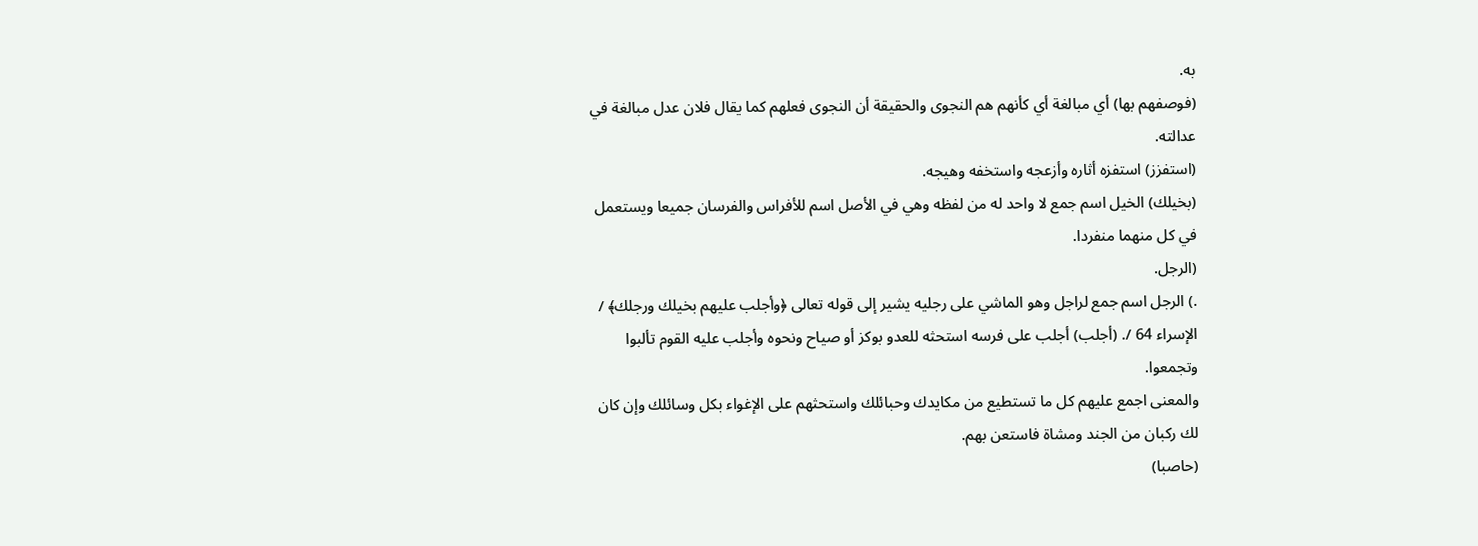به.
(فوصفهم بها) أي مبالغة أي كأنهم هم النجوى والحقيقة أن النجوى فعلهم كما يقال فلان عدل مبالغة في عدالته.
(استفزز) استفزه أثاره وأزعجه واستخفه وهيجه.
(بخيلك) الخيل اسم جمع لا واحد له من لفظه وهي في الأصل اسم للأفراس والفرسان جميعا ويستعمل في كل منهما منفردا.
(الرجل.
.) الرجل اسم جمع لراجل وهو الماشي على رجليه يشير إلى قوله تعالى ﴿وأجلب عليهم بخيلك ورجلك﴾ / الإسراء 64 /. (أجلب) أجلب على فرسه استحثه للعدو بوكز أو صياح ونحوه وأجلب عليه القوم تألبوا وتجمعوا.
والمعنى اجمع عليهم كل ما تستطيع من مكايدك وحبائلك واستحثهم على الإغواء بكل وسائلك وإن كان لك ركبان من الجند ومشاة فاستعن بهم.
(حاصبا)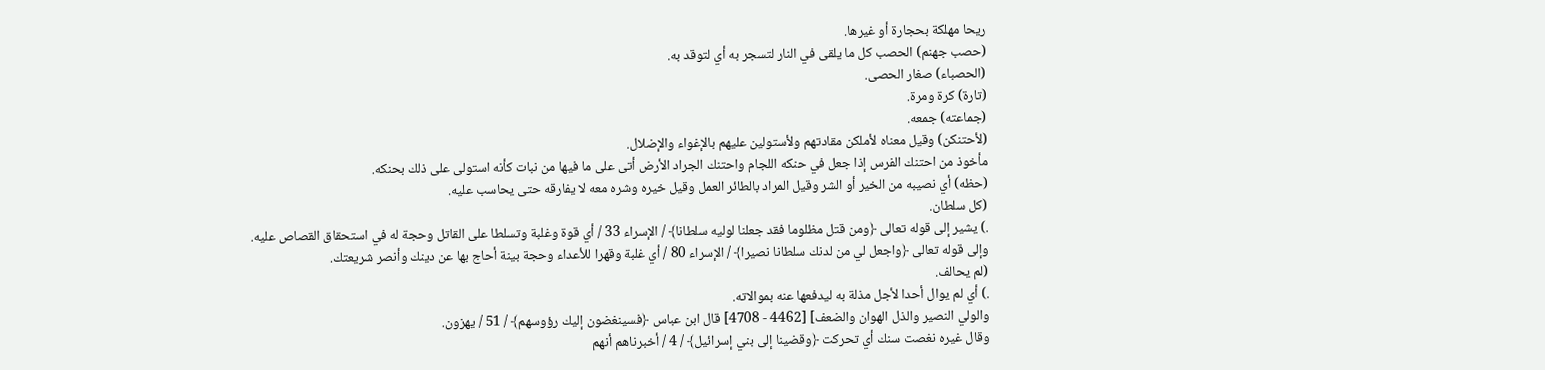ريحا مهلكة بحجارة أو غيرها.
(حصب جهنم) الحصب كل ما يلقى في النار لتسجر به أي لتوقد به.
(الحصباء) صغار الحصى.
(تارة) كرة ومرة.
(جماعته) جمعه.
(لأحتنكن) وقيل معناه لأملكن مقادتهم ولأستولين عليهم بالإغواء والإضلال.
مأخوذ من احتنك الفرس إذا جعل في حنكه اللجام واحتنك الجراد الأرض أتى على ما فيها من نبات كأنه استولى على ذلك بحنكه.
(حظه) أي نصيبه من الخير أو الشر وقيل المراد بالطائر العمل وقيل خيره وشره معه لا يفارقه حتى يحاسب عليه.
(كل سلطان.
.) يشير إلى قوله تعالى ﴿ومن قتل مظلوما فقد جعلنا لوليه سلطانا﴾ / الإسراء 33 / أي قوة وغلبة وتسلطا على القاتل وحجة له في استحقاق القصاص عليه.
وإلى قوله تعالى ﴿واجعل لي من لدنك سلطانا نصيرا﴾ / الإسراء 80 / أي غلبة وقهرا للأعداء وحجة بينة أحاج بها عن دينك وأنصر شريعتك.
(لم يحالف.
.) أي لم يوال أحدا لأجل مذلة به ليدفعها عنه بموالاته.
والولي النصير والذل الهوان والضعف] [4462 - 4708] قال ابن عباس ﴿فسينغضون إليك رؤوسهم﴾ / 51 / يهزون.
وقال غيره نغصت سنك أي تحركت ﴿وقضينا إلى بني إسرائيل﴾ / 4 / أخبرناهم أنهم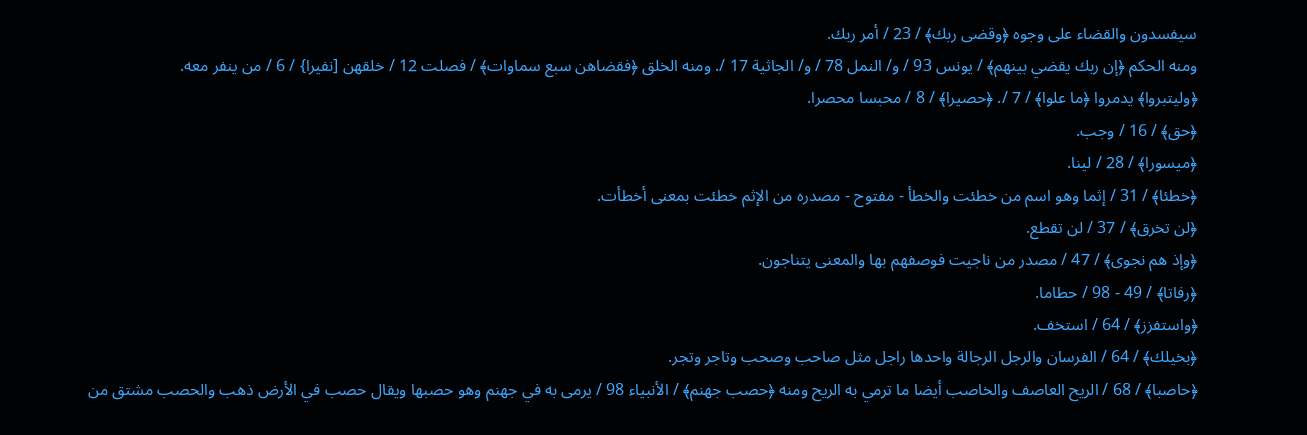سيفسدون والقضاء على وجوه ﴿وقضى ربك﴾ / 23 / أمر ربك.
ومنه الحكم ﴿إن ربك يقضي بينهم﴾ / يونس 93 / و/ النمل 78 / و/ الجاثية 17 /. ومنه الخلق ﴿فقضاهن سبع سماوات﴾ / فصلت 12 / خلقهن [نفيرا} / 6 / من ينفر معه.
﴿وليتبروا﴾ يدمروا ﴿ما علوا﴾ / 7 /. ﴿حصيرا﴾ / 8 / محبسا محصرا.
﴿حق﴾ / 16 / وجب.
﴿ميسورا﴾ / 28 / لينا.
﴿خطئا﴾ / 31 / إثما وهو اسم من خطئت والخطأ - مفتوح - مصدره من الإثم خطئت بمعنى أخطأت.
﴿لن تخرق﴾ / 37 / لن تقطع.
﴿وإذ هم نجوى﴾ / 47 / مصدر من ناجيت فوصفهم بها والمعنى يتناجون.
﴿رفاتا﴾ / 49 - 98 / حطاما.
﴿واستفزز﴾ / 64 / استخف.
﴿بخيلك﴾ / 64 / الفرسان والرجل الرجالة واحدها راجل مثل صاحب وصحب وتاجر وتجر.
﴿حاصبا﴾ / 68 / الريح العاصف والخاصب أيضا ما ترمي به الريح ومنه ﴿حصب جهنم﴾ / الأنبياء 98 / يرمى به في جهنم وهو حصبها ويقال حصب في الأرض ذهب والحصب مشتق من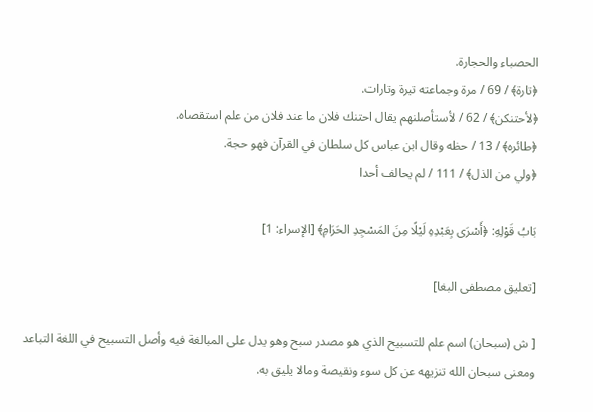الحصباء والحجارة.
﴿تارة﴾ / 69 / مرة وجماعته تيرة وتارات.
﴿لأحتنكن﴾ / 62 / لأستأصلنهم يقال احتنك فلان ما عند فلان من علم استقصاه.
﴿طائره﴾ / 13 / حظه وقال ابن عباس كل سلطان في القرآن فهو حجة.
﴿ولي من الذل﴾ / 111 / لم يحالف أحدا

بَابُ قَوْلِهِ: ﴿أَسْرَى بِعَبْدِهِ لَيْلًا مِنَ المَسْجِدِ الحَرَامِ﴾ [الإسراء: 1]

[تعليق مصطفى البغا]

[ ش (سبحان) اسم علم للتسبيح الذي هو مصدر سبح وهو يدل على المبالغة فيه وأصل التسبيح في اللغة التباعد ومعنى سبحان الله تنزيهه عن كل سوء ونقيصة ومالا يليق به.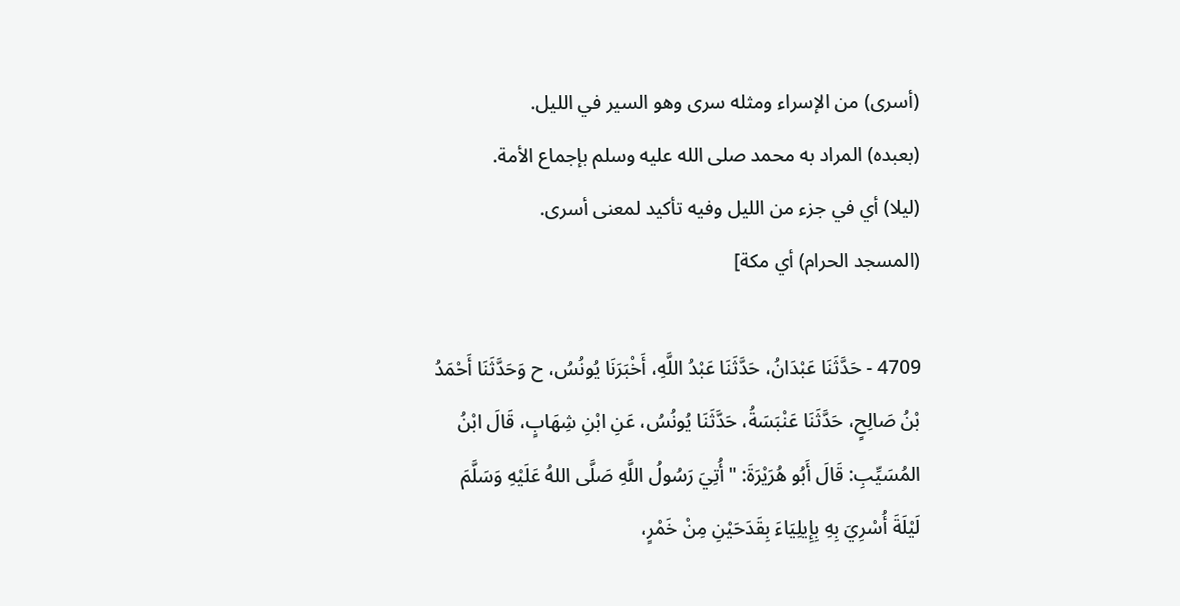(أسرى) من الإسراء ومثله سرى وهو السير في الليل.
(بعبده) المراد به محمد صلى الله عليه وسلم بإجماع الأمة.
(ليلا) أي في جزء من الليل وفيه تأكيد لمعنى أسرى.
(المسجد الحرام) أي مكة]

4709 - حَدَّثَنَا عَبْدَانُ، حَدَّثَنَا عَبْدُ اللَّهِ، أَخْبَرَنَا يُونُسُ، ح وَحَدَّثَنَا أَحْمَدُ بْنُ صَالِحٍ، حَدَّثَنَا عَنْبَسَةُ، حَدَّثَنَا يُونُسُ، عَنِ ابْنِ شِهَابٍ، قَالَ ابْنُ المُسَيِّبِ: قَالَ أَبُو هُرَيْرَةَ: " أُتِيَ رَسُولُ اللَّهِ صَلَّى اللهُ عَلَيْهِ وَسَلَّمَ لَيْلَةَ أُسْرِيَ بِهِ بِإِيلِيَاءَ بِقَدَحَيْنِ مِنْ خَمْرٍ،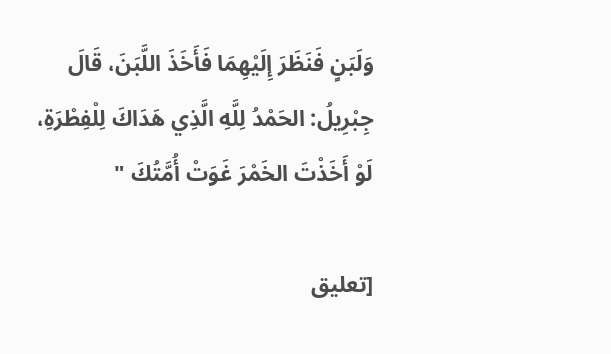وَلَبَنٍ فَنَظَرَ إِلَيْهِمَا فَأَخَذَ اللَّبَنَ، قَالَ جِبْرِيلُ: الحَمْدُ لِلَّهِ الَّذِي هَدَاكَ لِلْفِطْرَةِ، لَوْ أَخَذْتَ الخَمْرَ غَوَتْ أُمَّتُكَ "

[تعليق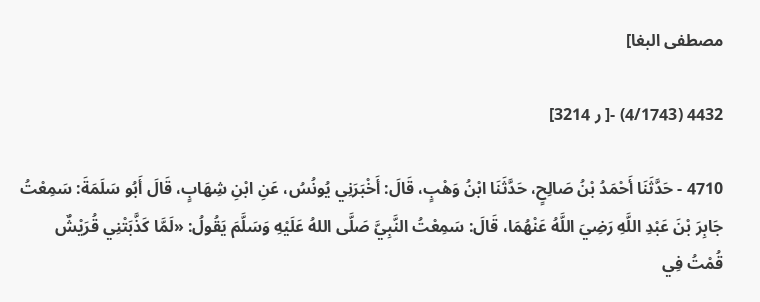مصطفى البغا]

4432 (4/1743) -[ ر 3214]

4710 - حَدَّثَنَا أَحْمَدُ بْنُ صَالِحٍ، حَدَّثَنَا ابْنُ وَهْبٍ، قَالَ: أَخْبَرَنِي يُونُسُ، عَنِ ابْنِ شِهَابٍ، قَالَ أَبُو سَلَمَةَ: سَمِعْتُ جَابِرَ بْنَ عَبْدِ اللَّهِ رَضِيَ اللَّهُ عَنْهُمَا، قَالَ: سَمِعْتُ النَّبِيَّ صَلَّى اللهُ عَلَيْهِ وَسَلَّمَ يَقُولُ: «لَمَّا كَذَّبَتْنِي قُرَيْشٌ قُمْتُ فِي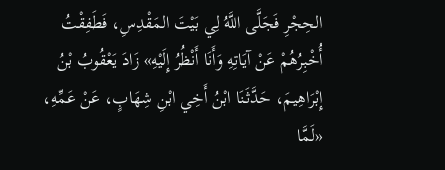الحِجْرِ فَجَلَّى اللَّهُ لِي بَيْتَ المَقْدِسِ، فَطَفِقْتُ أُخْبِرُهُمْ عَنْ آيَاتِهِ وَأَنَا أَنْظُرُ إِلَيْهِ» زَادَ يَعْقُوبُ بْنُ إِبْرَاهِيمَ، حَدَّثَنَا ابْنُ أَخِي ابْنِ شِهَابٍ، عَنْ عَمِّهِ، «لَمَّا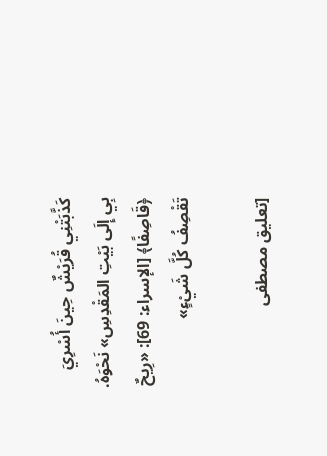كَذَّبَتْنِي قُرَيْشٌ حِينَ أُسْرِيَ بِي إِلَى بَيْتِ المَقْدِسِ» نَحْوَهُ.
﴿قَاصِفًا﴾ [الإسراء: 69]: «رِيحٌ تَقْصِفُ كُلَّ شَيْءٍ»

[تعليق مصطفى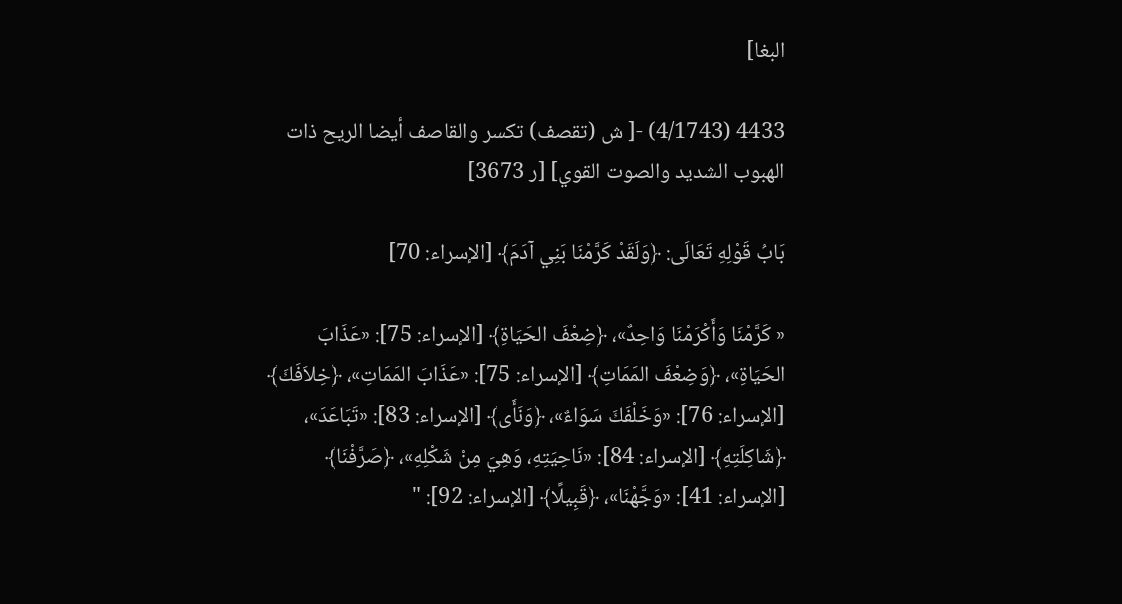البغا]

4433 (4/1743) -[ ش (تقصف) تكسر والقاصف أيضا الريح ذات الهبوب الشديد والصوت القوي] [ر 3673]

بَابُ قَوْلِهِ تَعَالَى: ﴿وَلَقَدْ كَرَّمْنَا بَنِي آدَمَ﴾ [الإسراء: 70]

« كَرَّمْنَا وَأَكْرَمْنَا وَاحِدٌ»، ﴿ضِعْفَ الحَيَاةِ﴾ [الإسراء: 75]: «عَذَابَ الحَيَاةِ»، ﴿وَضِعْفَ المَمَاتِ﴾ [الإسراء: 75]: «عَذَابَ المَمَاتِ»، ﴿خِلاَفَكَ﴾ [الإسراء: 76]: «وَخَلْفَكَ سَوَاءٌ»، ﴿وَنَأَى﴾ [الإسراء: 83]: «تَبَاعَدَ»، ﴿شَاكِلَتِهِ﴾ [الإسراء: 84]: «نَاحِيَتِهِ، وَهِيَ مِنْ شَكْلِهِ»، ﴿صَرَّفْنَا﴾ [الإسراء: 41]: «وَجَّهْنَا»، ﴿قَبِيلًا﴾ [الإسراء: 92]: "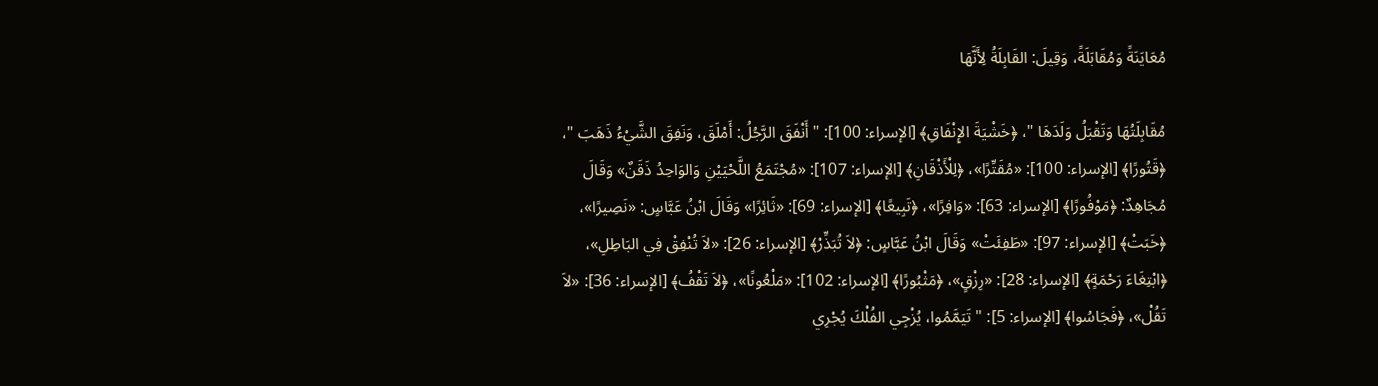مُعَايَنَةً وَمُقَابَلَةً، وَقِيلَ: القَابِلَةُ لِأَنَّهَا

مُقَابِلَتُهَا وَتَقْبَلُ وَلَدَهَا "، ﴿خَشْيَةَ الإِنْفَاقِ﴾ [الإسراء: 100]: " أَنْفَقَ الرَّجُلُ: أَمْلَقَ، وَنَفِقَ الشَّيْءُ ذَهَبَ "، ﴿قَتُورًا﴾ [الإسراء: 100]: «مُقَتِّرًا»، ﴿لِلْأَذْقَانِ﴾ [الإسراء: 107]: «مُجْتَمَعُ اللَّحْيَيْنِ وَالوَاحِدُ ذَقَنٌ» وَقَالَ مُجَاهِدٌ: ﴿مَوْفُورًا﴾ [الإسراء: 63]: «وَافِرًا»، ﴿تَبِيعًا﴾ [الإسراء: 69]: «ثَائِرًا» وَقَالَ ابْنُ عَبَّاسٍ: «نَصِيرًا»، ﴿خَبَتْ﴾ [الإسراء: 97]: «طَفِئَتْ» وَقَالَ ابْنُ عَبَّاسٍ: ﴿لاَ تُبَذِّرْ﴾ [الإسراء: 26]: «لاَ تُنْفِقْ فِي البَاطِلِ»، ﴿ابْتِغَاءَ رَحْمَةٍ﴾ [الإسراء: 28]: «رِزْقٍ»، ﴿مَثْبُورًا﴾ [الإسراء: 102]: «مَلْعُونًا»، ﴿لاَ تَقْفُ﴾ [الإسراء: 36]: «لاَ تَقُلْ»، ﴿فَجَاسُوا﴾ [الإسراء: 5]: " تَيَمَّمُوا، يُزْجِي الفُلْكَ يُجْرِي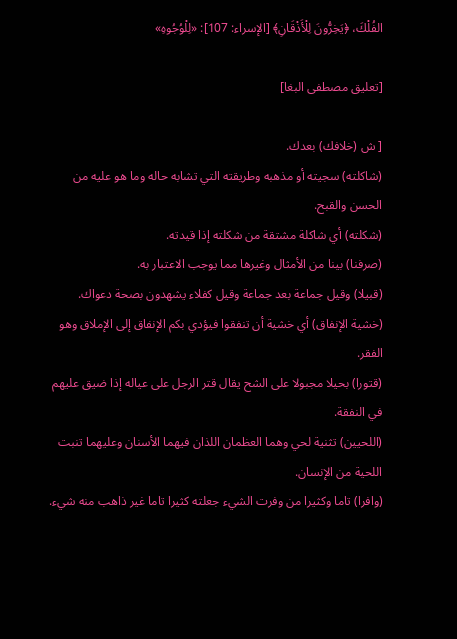الفُلْكَ، ﴿يَخِرُّونَ لِلْأَذْقَانِ﴾ [الإسراء: 107]: «لِلْوُجُوهِ»

[تعليق مصطفى البغا]

[ ش (خلافك) بعدك.
(شاكلته) سجيته أو مذهبه وطريقته التي تشابه حاله وما هو عليه من الحسن والقبح.
(شكلته) أي شاكلة مشتقة من شكلته إذا قيدته.
(صرفنا) بينا من الأمثال وغيرها مما يوجب الاعتبار به.
(قبيلا) وقيل جماعة بعد جماعة وقيل كفلاء يشهدون بصحة دعواك.
(خشية الإنفاق) أي خشية أن تنفقوا فيؤدي بكم الإنفاق إلى الإملاق وهو الفقر.
(قتورا) بحيلا مجبولا على الشح يقال قتر الرجل على عياله إذا ضيق عليهم في النفقة.
(اللحيين) تثنية لحي وهما العظمان اللذان فيهما الأسنان وعليهما تنبت اللحية من الإنسان.
(وافرا) تاما وكثيرا من وفرت الشيء جعلته كثيرا تاما غير ذاهب منه شيء.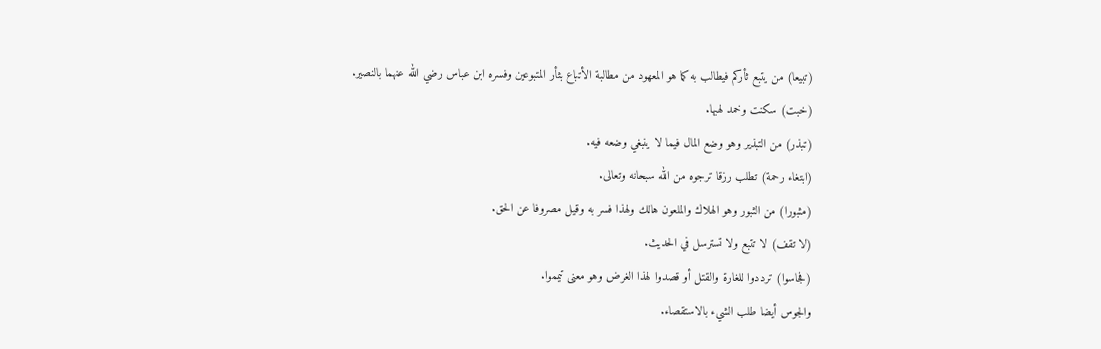(تبيعا) من يتبع ثأركم فيطالب به كما هو المعهود من مطالبة الأتباع بثأر المتبوعين وفسره ابن عباس رضي الله عنهما بالنصير.
(خبت) سكنت وخمد لهبها.
(تبذر) من التبذير وهو وضع المال فيما لا ينبغي وضعه فيه.
(ابتغاء رحمة) تطلب رزقا ترجوه من الله سبحانه وتعالى.
(مثبورا) من الثبور وهو الهلاك والملعون هالك ولهذا فسر به وقيل مصروفا عن الحق.
(لا تقف) لا تتبع ولا تسترسل في الحديث.
(فجاسوا) ترددوا للغارة والقتل أو قصدوا لهذا الغرض وهو معنى تيمموا.
والجوس أيضا طلب الشيء بالاستقصاء.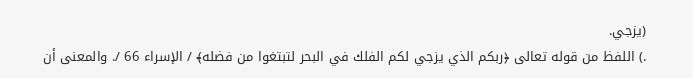(يزجي.
.) اللفظ من قوله تعالى ﴿ربكم الذي يزجي لكم الفلك في البحر لتبتغوا من فضله﴾ / الإسراء 66 /. والمعنى أن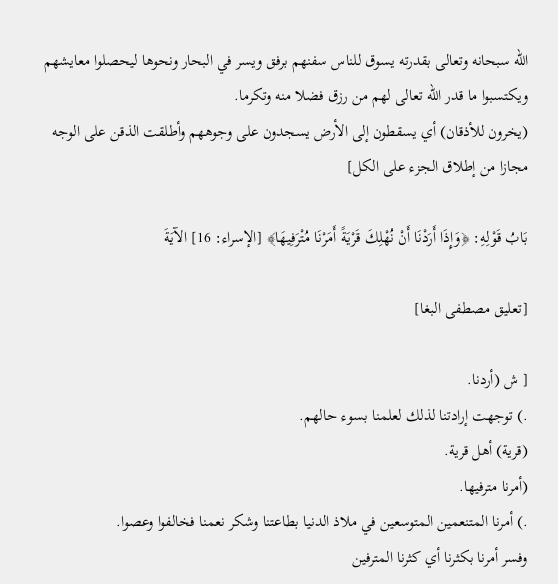الله سبحانه وتعالى بقدرته يسوق للناس سفنهم برفق ويسر في البحار ونحوها ليحصلوا معايشهم ويكتسبوا ما قدر الله تعالى لهم من رزق فضلا منه وتكرما.
(يخرون للأذقان) أي يسقطون إلى الأرض يسجدون على وجوههم وأطلقت الذقن على الوجه مجازا من إطلاق الجزء على الكل]

بَابُ قَوْلِهِ: ﴿وَإِذَا أَرَدْنَا أَنْ نُهْلِكَ قَرْيَةً أَمَرْنَا مُتْرَفِيهَا﴾ [الإسراء: 16] الآيَةَ

[تعليق مصطفى البغا]

[ ش (أردنا.
.) توجهت إرادتنا لذلك لعلمنا بسوء حالهم.
(قرية) أهل قرية.
(أمرنا مترفيها.
.) أمرنا المتنعمين المتوسعين في ملاذ الدنيا بطاعتنا وشكر نعمنا فخالفوا وعصوا.
وفسر أمرنا بكثرنا أي كثرنا المترفين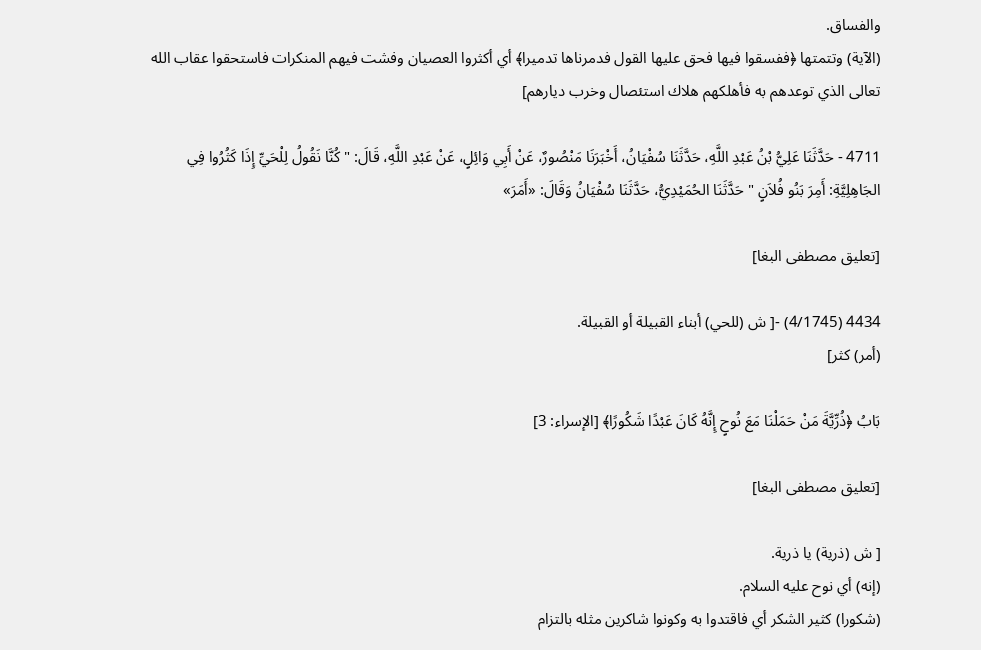والفساق.
(الآية) وتتمتها ﴿ففسقوا فيها فحق عليها القول فدمرناها تدميرا﴾ أي أكثروا العصيان وفشت فيهم المنكرات فاستحقوا عقاب الله تعالى الذي توعدهم به فأهلكهم هلاك استئصال وخرب ديارهم]

4711 - حَدَّثَنَا عَلِيُّ بْنُ عَبْدِ اللَّهِ، حَدَّثَنَا سُفْيَانُ، أَخْبَرَنَا مَنْصُورٌ، عَنْ أَبِي وَائِلٍ، عَنْ عَبْدِ اللَّهِ، قَالَ: " كُنَّا نَقُولُ لِلْحَيِّ إِذَا كَثُرُوا فِي الجَاهِلِيَّةِ: أَمِرَ بَنُو فُلاَنٍ " حَدَّثَنَا الحُمَيْدِيُّ، حَدَّثَنَا سُفْيَانُ وَقَالَ: «أَمَرَ»

[تعليق مصطفى البغا]

4434 (4/1745) -[ ش (للحي) أبناء القبيلة أو القبيلة.
(أمر) كثر]

بَابُ ﴿ذُرِّيَّةَ مَنْ حَمَلْنَا مَعَ نُوحٍ إِنَّهُ كَانَ عَبْدًا شَكُورًا﴾ [الإسراء: 3]

[تعليق مصطفى البغا]

[ ش (ذرية) يا ذرية.
(إنه) أي نوح عليه السلام.
(شكورا) كثير الشكر أي فاقتدوا به وكونوا شاكرين مثله بالتزام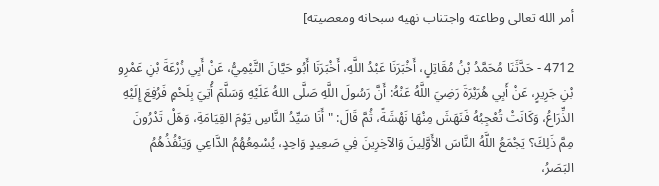أمر الله تعالى وطاعته واجتناب نهيه سبحانه ومعصيته]

4712 - حَدَّثَنَا مُحَمَّدُ بْنُ مُقَاتِلٍ، أَخْبَرَنَا عَبْدُ اللَّهِ، أَخْبَرَنَا أَبُو حَيَّانَ التَّيْمِيُّ، عَنْ أَبِي زُرْعَةَ بْنِ عَمْرِو بْنِ جَرِيرٍ، عَنْ أَبِي هُرَيْرَةَ رَضِيَ اللَّهُ عَنْهُ: أَنَّ رَسُولَ اللَّهِ صَلَّى اللهُ عَلَيْهِ وَسَلَّمَ أُتِيَ بِلَحْمٍ فَرُفِعَ إِلَيْهِ الذِّرَاعُ، وَكَانَتْ تُعْجِبُهُ فَنَهَشَ مِنْهَا نَهْشَةً، ثُمَّ قَالَ: " أَنَا سَيِّدُ النَّاسِ يَوْمَ القِيَامَةِ، وَهَلْ تَدْرُونَ مِمَّ ذَلِكَ؟ يَجْمَعُ اللَّهُ النَّاسَ الأَوَّلِينَ وَالآخِرِينَ فِي صَعِيدٍ وَاحِدٍ، يُسْمِعُهُمُ الدَّاعِي وَيَنْفُذُهُمُ البَصَرُ،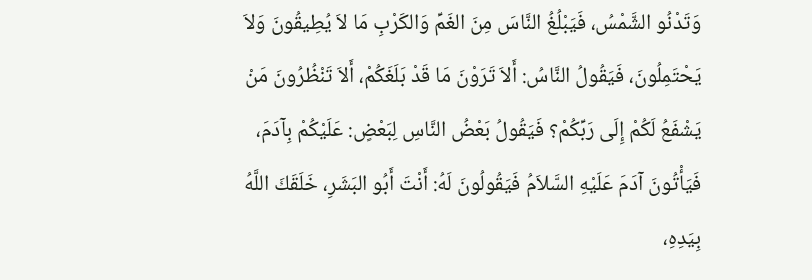وَتَدْنُو الشَّمْسُ، فَيَبْلُغُ النَّاسَ مِنَ الغَمِّ وَالكَرْبِ مَا لاَ يُطِيقُونَ وَلاَ يَحْتَمِلُونَ، فَيَقُولُ النَّاسُ: أَلاَ تَرَوْنَ مَا قَدْ بَلَغَكُمْ، أَلاَ تَنْظُرُونَ مَنْ يَشْفَعُ لَكُمْ إِلَى رَبِّكُمْ؟ فَيَقُولُ بَعْضُ النَّاسِ لِبَعْضٍ: عَلَيْكُمْ بِآدَمَ، فَيَأْتُونَ آدَمَ عَلَيْهِ السَّلاَمُ فَيَقُولُونَ لَهُ: أَنْتَ أَبُو البَشَرِ، خَلَقَكَ اللَّهُ بِيَدِهِ،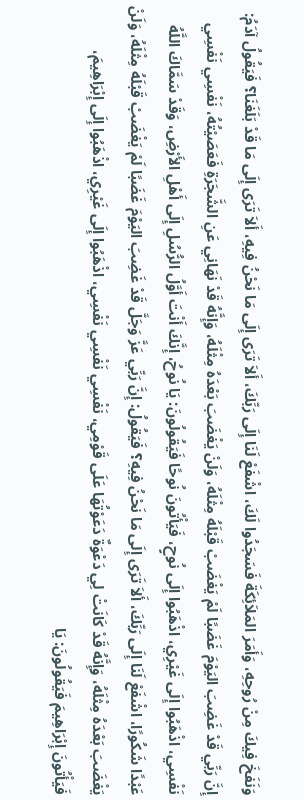وَنَفَخَ فِيكَ مِنْ رُوحِهِ، وَأَمَرَ المَلاَئِكَةَ فَسَجَدُوا لَكَ، اشْفَعْ لَنَا إِلَى رَبِّكَ، أَلاَ تَرَى إِلَى مَا نَحْنُ فِيهِ، أَلاَ تَرَى إِلَى مَا قَدْ بَلَغَنَا؟ فَيَقُولُ آدَمُ: إِنَّ رَبِّي قَدْ غَضِبَ اليَوْمَ غَضَبًا لَمْ يَغْضَبْ قَبْلَهُ مِثْلَهُ، وَلَنْ يَغْضَبَ بَعْدَهُ مِثْلَهُ، وَإِنَّهُ قَدْ نَهَانِي عَنِ الشَّجَرَةِ فَعَصَيْتُهُ، نَفْسِي نَفْسِي نَفْسِي، اذْهَبُوا إِلَى غَيْرِي، اذْهَبُوا إِلَى نُوحٍ، فَيَأْتُونَ نُوحًا فَيَقُولُونَ: يَا نُوحُ، إِنَّكَ أَنْتَ أَوَّلُ الرُّسُلِ إِلَى أَهْلِ الأَرْضِ، وَقَدْ سَمَّاكَ اللَّهُ عَبْدًا شَكُورًا، اشْفَعْ لَنَا إِلَى رَبِّكَ، أَلاَ تَرَى إِلَى مَا نَحْنُ فِيهِ؟ فَيَقُولُ: إِنَّ رَبِّي عَزَّ وَجَلَّ قَدْ غَضِبَ اليَوْمَ غَضَبًا لَمْ يَغْضَبْ قَبْلَهُ مِثْلَهُ، وَلَنْ يَغْضَبَ بَعْدَهُ مِثْلَهُ، وَإِنَّهُ قَدْ كَانَتْ لِي دَعْوَةٌ دَعَوْتُهَا عَلَى قَوْمِي، نَفْسِي نَفْسِي نَفْسِي، اذْهَبُوا إِلَى غَيْرِي، اذْهَبُوا إِلَى إِبْرَاهِيمَ، فَيَأْتُونَ إِبْرَاهِيمَ فَيَقُولُونَ: يَا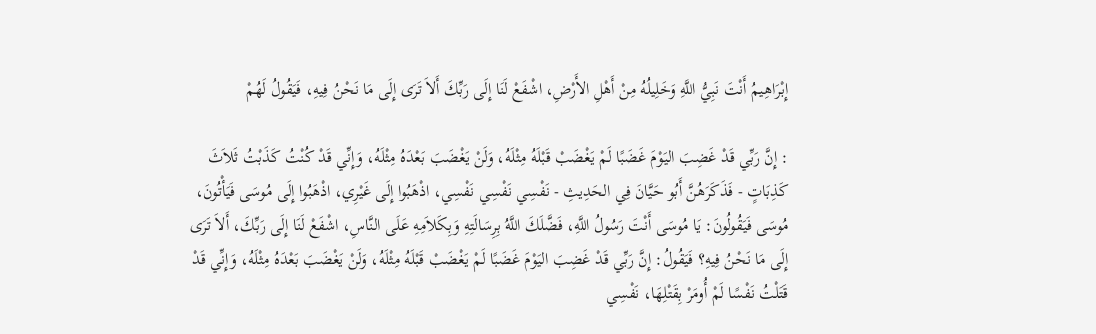إِبْرَاهِيمُ أَنْتَ نَبِيُّ اللَّهِ وَخَلِيلُهُ مِنْ أَهْلِ الأَرْضِ، اشْفَعْ لَنَا إِلَى رَبِّكَ أَلاَ تَرَى إِلَى مَا نَحْنُ فِيهِ، فَيَقُولُ لَهُمْ

: إِنَّ رَبِّي قَدْ غَضِبَ اليَوْمَ غَضَبًا لَمْ يَغْضَبْ قَبْلَهُ مِثْلَهُ، وَلَنْ يَغْضَبَ بَعْدَهُ مِثْلَهُ، وَإِنِّي قَدْ كُنْتُ كَذَبْتُ ثَلاَثَ كَذِبَاتٍ - فَذَكَرَهُنَّ أَبُو حَيَّانَ فِي الحَدِيثِ - نَفْسِي نَفْسِي نَفْسِي، اذْهَبُوا إِلَى غَيْرِي، اذْهَبُوا إِلَى مُوسَى فَيَأْتُونَ، مُوسَى فَيَقُولُونَ: يَا مُوسَى أَنْتَ رَسُولُ اللَّهِ، فَضَّلَكَ اللَّهُ بِرِسَالَتِهِ وَبِكَلاَمِهِ عَلَى النَّاسِ، اشْفَعْ لَنَا إِلَى رَبِّكَ، أَلاَ تَرَى إِلَى مَا نَحْنُ فِيهِ؟ فَيَقُولُ: إِنَّ رَبِّي قَدْ غَضِبَ اليَوْمَ غَضَبًا لَمْ يَغْضَبْ قَبْلَهُ مِثْلَهُ، وَلَنْ يَغْضَبَ بَعْدَهُ مِثْلَهُ، وَإِنِّي قَدْ قَتَلْتُ نَفْسًا لَمْ أُومَرْ بِقَتْلِهَا، نَفْسِي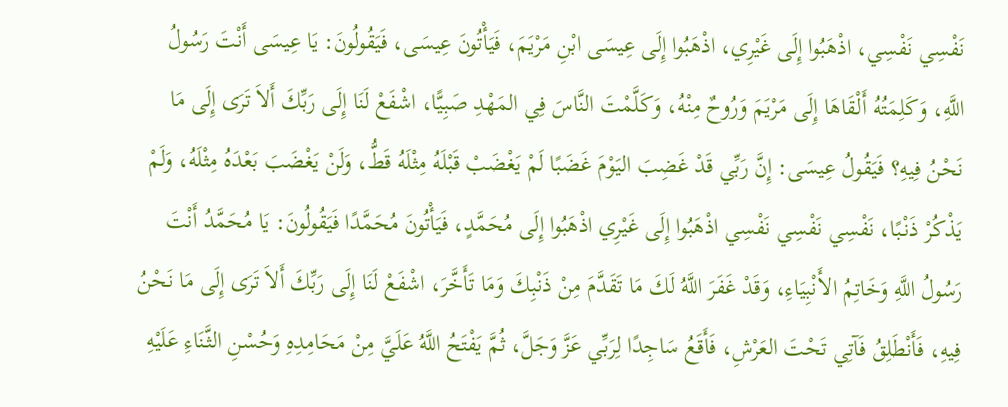نَفْسِي نَفْسِي، اذْهَبُوا إِلَى غَيْرِي، اذْهَبُوا إِلَى عِيسَى ابْنِ مَرْيَمَ، فَيَأْتُونَ عِيسَى، فَيَقُولُونَ: يَا عِيسَى أَنْتَ رَسُولُ اللَّهِ، وَكَلِمَتُهُ أَلْقَاهَا إِلَى مَرْيَمَ وَرُوحٌ مِنْهُ، وَكَلَّمْتَ النَّاسَ فِي المَهْدِ صَبِيًّا، اشْفَعْ لَنَا إِلَى رَبِّكَ أَلاَ تَرَى إِلَى مَا نَحْنُ فِيهِ؟ فَيَقُولُ عِيسَى: إِنَّ رَبِّي قَدْ غَضِبَ اليَوْمَ غَضَبًا لَمْ يَغْضَبْ قَبْلَهُ مِثْلَهُ قَطُّ، وَلَنْ يَغْضَبَ بَعْدَهُ مِثْلَهُ، وَلَمْ يَذْكُرْ ذَنْبًا، نَفْسِي نَفْسِي نَفْسِي اذْهَبُوا إِلَى غَيْرِي اذْهَبُوا إِلَى مُحَمَّدٍ، فَيَأْتُونَ مُحَمَّدًا فَيَقُولُونَ: يَا مُحَمَّدُ أَنْتَ رَسُولُ اللَّهِ وَخَاتِمُ الأَنْبِيَاءِ، وَقَدْ غَفَرَ اللَّهُ لَكَ مَا تَقَدَّمَ مِنْ ذَنْبِكَ وَمَا تَأَخَّرَ، اشْفَعْ لَنَا إِلَى رَبِّكَ أَلاَ تَرَى إِلَى مَا نَحْنُ فِيهِ، فَأَنْطَلِقُ فَآتِي تَحْتَ العَرْشِ، فَأَقَعُ سَاجِدًا لِرَبِّي عَزَّ وَجَلَّ، ثُمَّ يَفْتَحُ اللَّهُ عَلَيَّ مِنْ مَحَامِدِهِ وَحُسْنِ الثَّنَاءِ عَلَيْهِ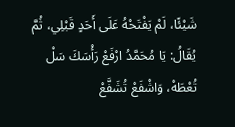شَيْئًا، لَمْ يَفْتَحْهُ عَلَى أَحَدٍ قَبْلِي، ثُمَّ يُقَالُ: يَا مُحَمَّدُ ارْفَعْ رَأْسَكَ سَلْ تُعْطَهْ، وَاشْفَعْ تُشَفَّعْ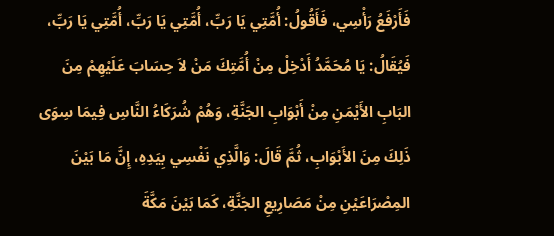فَأَرْفَعُ رَأْسِي، فَأَقُولُ: أُمَّتِي يَا رَبِّ، أُمَّتِي يَا رَبِّ، أُمَّتِي يَا رَبِّ، فَيُقَالُ: يَا مُحَمَّدُ أَدْخِلْ مِنْ أُمَّتِكَ مَنْ لاَ حِسَابَ عَلَيْهِمْ مِنَ البَابِ الأَيْمَنِ مِنْ أَبْوَابِ الجَنَّةِ، وَهُمْ شُرَكَاءُ النَّاسِ فِيمَا سِوَى ذَلِكَ مِنَ الأَبْوَابِ، ثُمَّ قَالَ: وَالَّذِي نَفْسِي بِيَدِهِ، إِنَّ مَا بَيْنَ المِصْرَاعَيْنِ مِنْ مَصَارِيعِ الجَنَّةِ، كَمَا بَيْنَ مَكَّةَ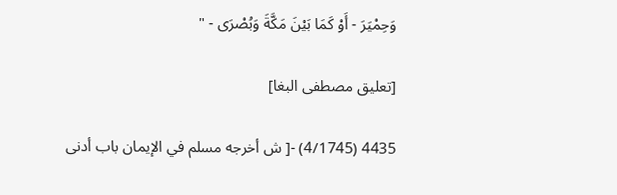وَحِمْيَرَ - أَوْ كَمَا بَيْنَ مَكَّةَ وَبُصْرَى - "

[تعليق مصطفى البغا]

4435 (4/1745) -[ ش أخرجه مسلم في الإيمان باب أدنى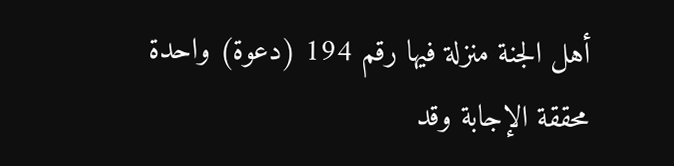أهل الجنة منزلة فيها رقم 194 (دعوة) واحدة محققة الإجابة وقد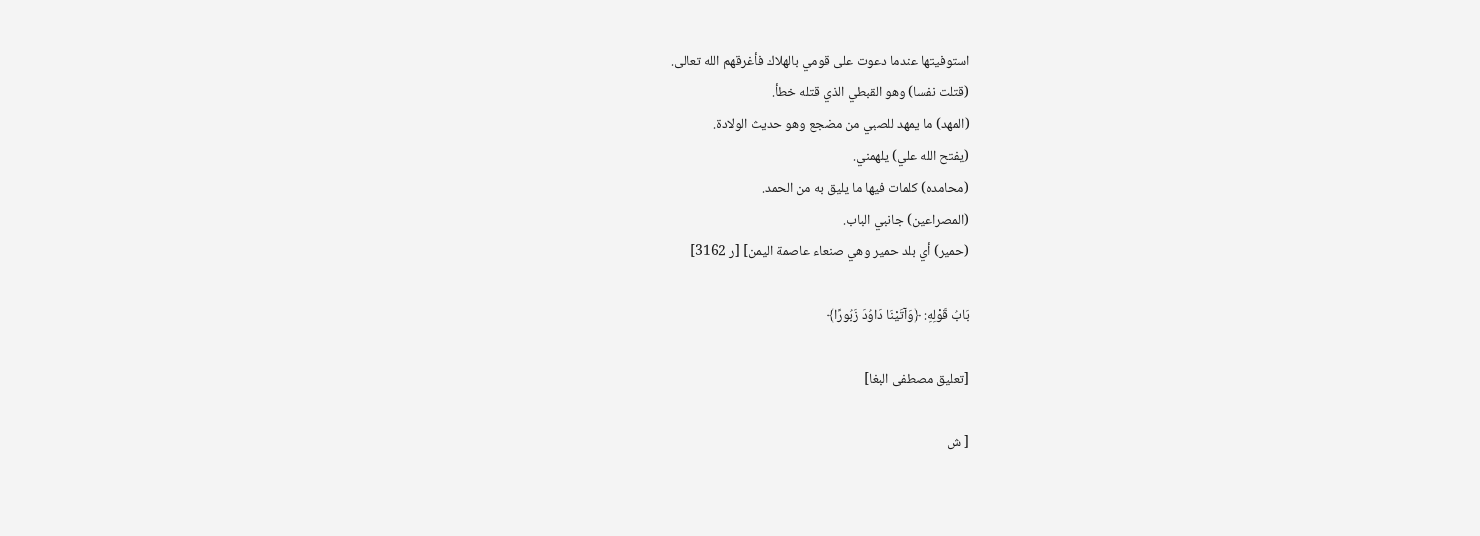استوفيتها عندما دعوت على قومي بالهلاك فأغرقهم الله تعالى.
(قتلت نفسا) وهو القبطي الذي قتله خطأ.
(المهد) ما يمهد للصبي من مضجع وهو حديث الولادة.
(يفتح الله علي) يلهمني.
(محامده) كلمات فيها ما يليق به من الحمد.
(المصراعين) جانبي الباب.
(حمير) أي بلد حمير وهي صنعاء عاصمة اليمن] [ر 3162]

بَابُ قَوْلِهِ: ﴿وَآتَيْنَا دَاوُدَ زَبُورًا﴾

[تعليق مصطفى البغا]

[ ش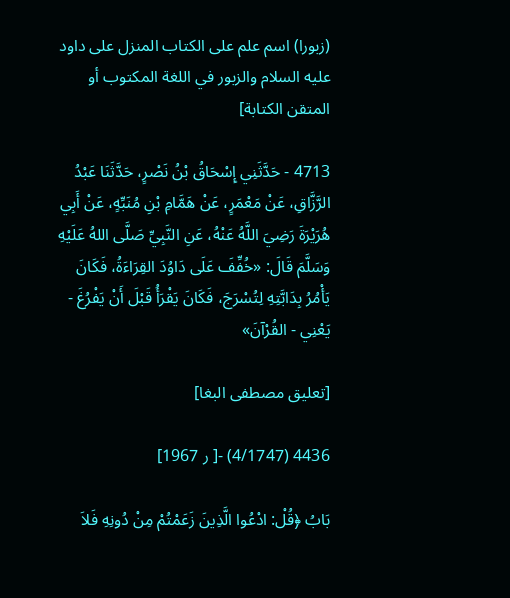(زبورا) اسم علم على الكتاب المنزل على داود عليه السلام والزبور في اللغة المكتوب أو المتقن الكتابة]

4713 - حَدَّثَنِي إِسْحَاقُ بْنُ نَصْرٍ، حَدَّثَنَا عَبْدُ الرَّزَّاقِ، عَنْ مَعْمَرٍ، عَنْ هَمَّامِ بْنِ مُنَبِّهٍ، عَنْ أَبِي هُرَيْرَةَ رَضِيَ اللَّهُ عَنْهُ، عَنِ النَّبِيِّ صَلَّى اللهُ عَلَيْهِ وَسَلَّمَ قَالَ: «خُفِّفَ عَلَى دَاوُدَ القِرَاءَةُ، فَكَانَ يَأْمُرُ بِدَابَّتِهِ لِتُسْرَجَ، فَكَانَ يَقْرَأُ قَبْلَ أَنْ يَفْرُغَ - يَعْنِي - القُرْآنَ»

[تعليق مصطفى البغا]

4436 (4/1747) -[ ر 1967]

بَابُ ﴿قُلْ: ادْعُوا الَّذِينَ زَعَمْتُمْ مِنْ دُونِهِ فَلاَ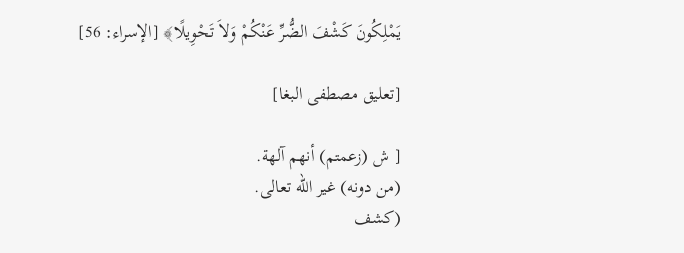يَمْلِكُونَ كَشْفَ الضُّرِّ عَنْكُمْ وَلاَ تَحْوِيلًا﴾ [الإسراء: 56]

[تعليق مصطفى البغا]

[ ش (زعمتم) أنهم آلهة.
(من دونه) غير الله تعالى.
(كشف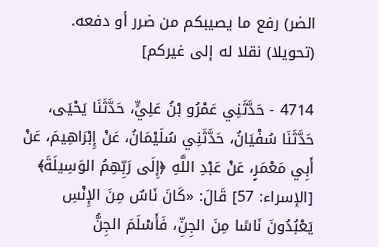الضر) رفع ما يصيبكم من ضرر أو دفعه.
(تحويلا) نقلا له إلى غيركم]

4714 - حَدَّثَنِي عَمْرُو بْنُ عَلِيٍّ، حَدَّثَنَا يَحْيَى، حَدَّثَنَا سُفْيَانُ، حَدَّثَنِي سُلَيْمَانُ، عَنْ إِبْرَاهِيمَ، عَنْ أَبِي مَعْمَرٍ، عَنْ عَبْدِ اللَّهِ ﴿إِلَى رَبِّهِمُ الوَسِيلَةَ﴾ [الإسراء: 57] قَالَ: «كَانَ نَاسٌ مِنَ الإِنْسِ يَعْبُدُونَ نَاسًا مِنَ الجِنِّ، فَأَسْلَمَ الجِنُّ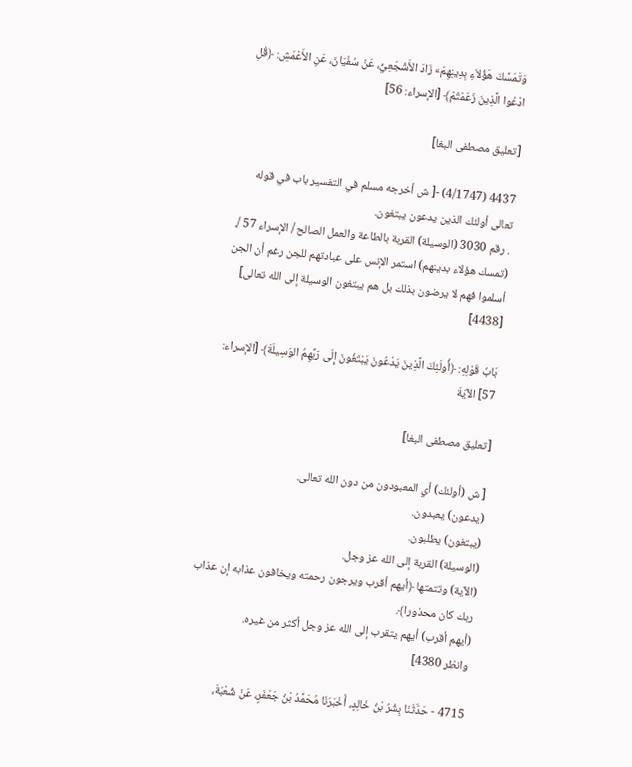وَتَمَسَّكَ هَؤُلاَءِ بِدِينِهِمْ» زَادَ الأَشْجَعِيُّ، عَنْ سُفْيَانَ، عَنِ الأَعْمَشِ: ﴿قُلِ ادْعُوا الَّذِينَ زَعَمْتُمْ﴾ [الإسراء: 56]

[تعليق مصطفى البغا]

4437 (4/1747) -[ ش أخرجه مسلم في التفسير باب في قوله تعالى أولئك الذين يدعون يبتغون.
. رقم 3030 (الوسيلة) القربة بالطاعة والعمل الصالح / الإسراء 57 /. (تمسك هؤلاء بدينهم) استمر الإنس على عبادتهم للجن رغم أن الجن أسلموا فهم لا يرضون بذلك بل هم يبتغون الوسيلة إلى الله تعالى] [4438]

بَابُ قَوْلِهِ: ﴿أُولَئِكَ الَّذِينَ يَدْعُونَ يَبْتَغُونَ إِلَى رَبِّهِمُ الوَسِيلَةَ﴾ [الإسراء: 57] الآيَةَ

[تعليق مصطفى البغا]

[ ش (أولئك) أي المعبودون من دون الله تعالى.
(يدعون) يعبدون.
(يبتغون) يطلبون.
(الوسيلة) القربة إلى الله عز وجل.
(الآية) وتتمتها ﴿أيهم أقرب ويرجون رحمته ويخافون عذابه إن عذاب ربك كان محذورا﴾.
(أيهم أقرب) أيهم يتقرب إلى الله عز وجل أكثر من غيره.
وانظر 4380]

4715 - حَدَّثَنَا بِشْرُ بْنُ خَالِدٍ، أَخْبَرَنَا مُحَمَّدُ بْنُ جَعْفَرٍ، عَنْ شُعْبَةَ،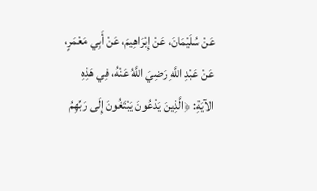عَنْ سُلَيْمَانَ، عَنْ إِبْرَاهِيمَ، عَنْ أَبِي مَعْمَرٍ، عَنْ عَبْدِ اللَّهِ رَضِيَ اللَّهُ عَنْهُ، فِي هَذِهِ الآيَةِ: ﴿الَّذِينَ يَدْعُونَ يَبْتَغُونَ إِلَى رَبِّهِمُ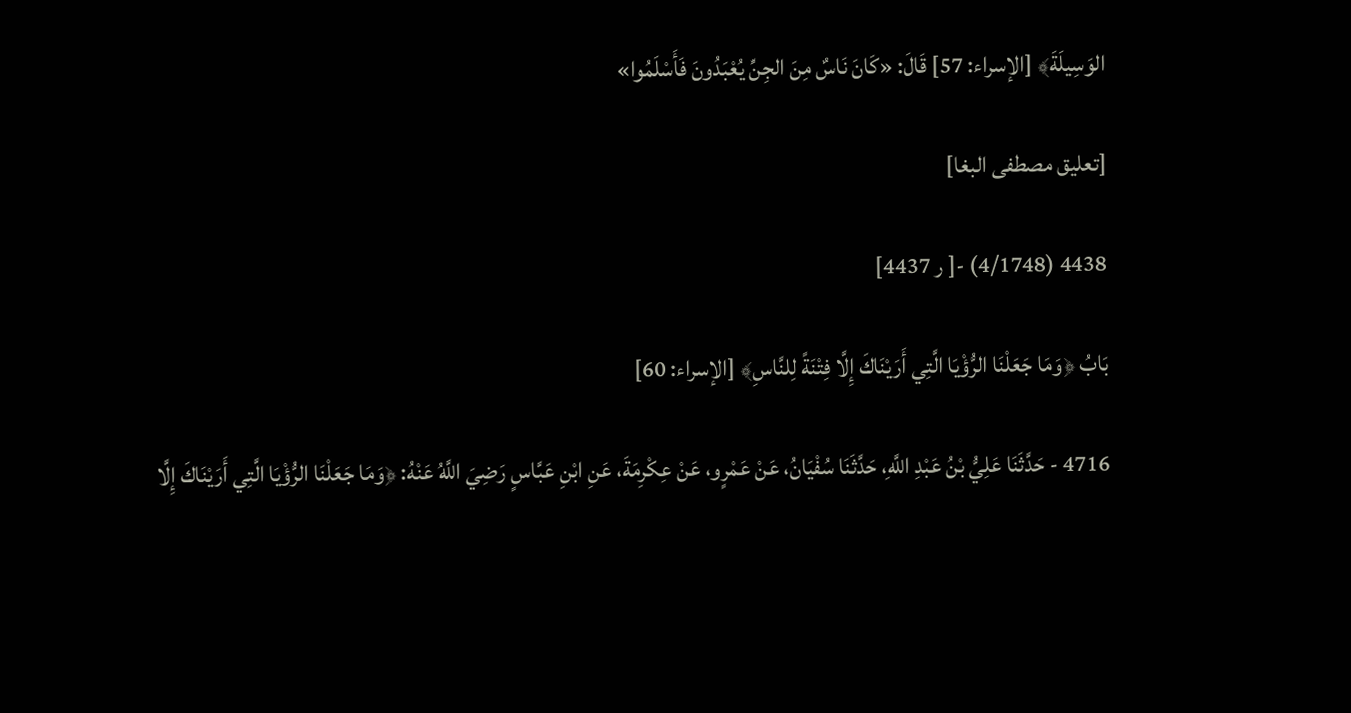الوَسِيلَةَ﴾ [الإسراء: 57] قَالَ: «كَانَ نَاسٌ مِنَ الجِنِّ يُعْبَدُونَ فَأَسْلَمُوا»

[تعليق مصطفى البغا]

4438 (4/1748) -[ ر 4437]

بَابُ ﴿وَمَا جَعَلْنَا الرُّؤْيَا الَّتِي أَرَيْنَاكَ إِلَّا فِتْنَةً لِلنَّاسِ﴾ [الإسراء: 60]

4716 - حَدَّثَنَا عَلِيُّ بْنُ عَبْدِ اللَّهِ، حَدَّثَنَا سُفْيَانُ، عَنْ عَمْرٍو، عَنْ عِكْرِمَةَ، عَنِ ابْنِ عَبَّاسٍ رَضِيَ اللَّهُ عَنْهُ: ﴿وَمَا جَعَلْنَا الرُّؤْيَا الَّتِي أَرَيْنَاكَ إِلَّا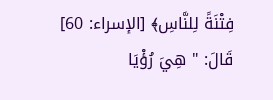فِتْنَةً لِلنَّاسِ﴾ [الإسراء: 60] قَالَ: " هِيَ رُؤْيَا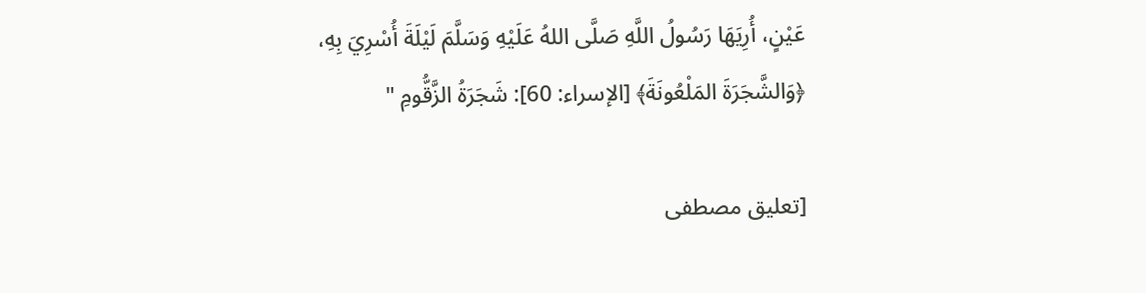عَيْنٍ، أُرِيَهَا رَسُولُ اللَّهِ صَلَّى اللهُ عَلَيْهِ وَسَلَّمَ لَيْلَةَ أُسْرِيَ بِهِ، ﴿وَالشَّجَرَةَ المَلْعُونَةَ﴾ [الإسراء: 60]: شَجَرَةُ الزَّقُّومِ "

[تعليق مصطفى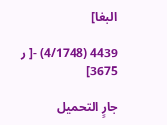البغا]

4439 (4/1748) -[ ر 3675]

جارٍ التحميل